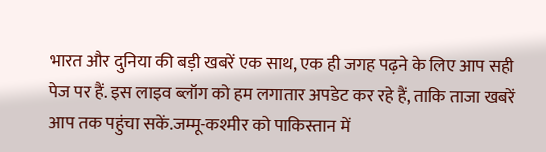भारत और दुनिया की बड़ी खबरें एक साथ, एक ही जगह पढ़ने के लिए आप सही पेज पर हैं. इस लाइव ब्लॉग को हम लगातार अपडेट कर रहे हैं, ताकि ताजा खबरें आप तक पहुंचा सकें.जम्मू-कश्मीर को पाकिस्तान में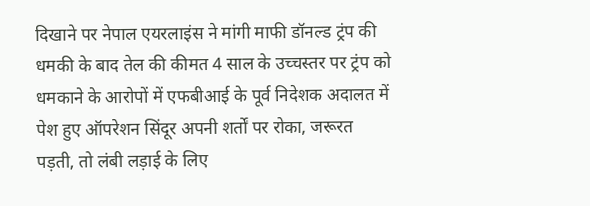दिखाने पर नेपाल एयरलाइंस ने मांगी माफी डॉनल्ड ट्रंप की धमकी के बाद तेल की कीमत 4 साल के उच्चस्तर पर ट्रंप को धमकाने के आरोपों में एफबीआई के पूर्व निदेशक अदालत में पेश हुए ऑपरेशन सिंदूर अपनी शर्तों पर रोका, जरूरत पड़ती, तो लंबी लड़ाई के लिए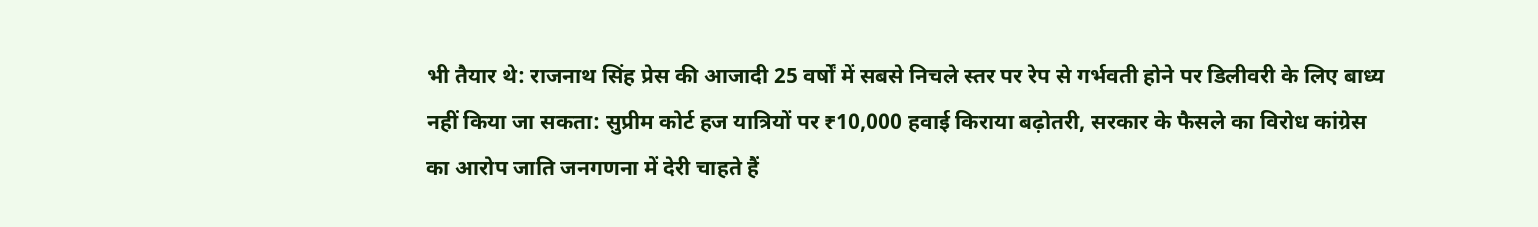भी तैयार थे: राजनाथ सिंह प्रेस की आजादी 25 वर्षों में सबसे निचले स्तर पर रेप से गर्भवती होने पर डिलीवरी के लिए बाध्य नहीं किया जा सकता: सुप्रीम कोर्ट हज यात्रियों पर ₹10,000 हवाई किराया बढ़ोतरी, सरकार के फैसले का विरोध कांग्रेस का आरोप जाति जनगणना में देरी चाहते हैं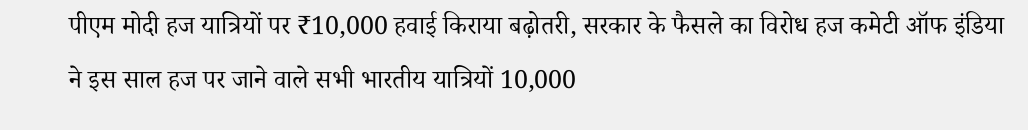पीएम मोदी हज यात्रियों पर ₹10,000 हवाई किराया बढ़ोतरी, सरकार के फैसले का विरोध हज कमेटी ऑफ इंडिया ने इस साल हज पर जाने वाले सभी भारतीय यात्रियों 10,000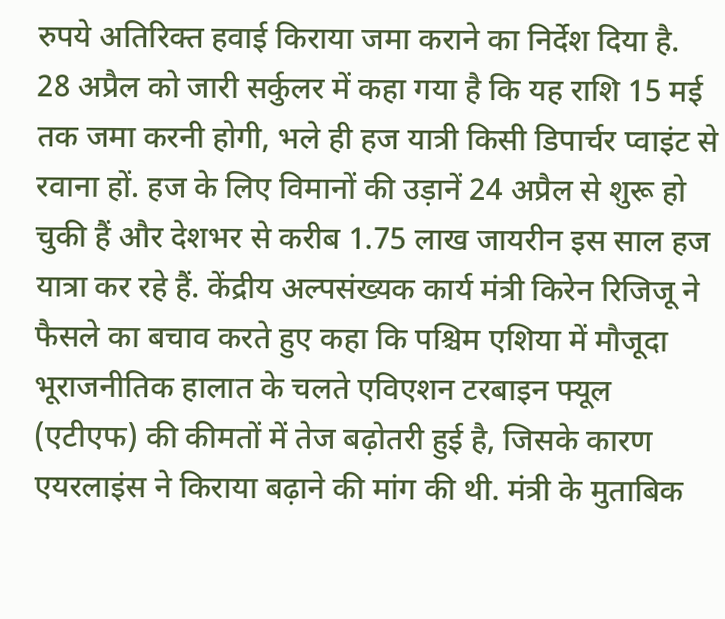रुपये अतिरिक्त हवाई किराया जमा कराने का निर्देश दिया है.
28 अप्रैल को जारी सर्कुलर में कहा गया है कि यह राशि 15 मई तक जमा करनी होगी, भले ही हज यात्री किसी डिपार्चर प्वाइंट से रवाना हों. हज के लिए विमानों की उड़ानें 24 अप्रैल से शुरू हो चुकी हैं और देशभर से करीब 1.75 लाख जायरीन इस साल हज यात्रा कर रहे हैं. केंद्रीय अल्पसंख्यक कार्य मंत्री किरेन रिजिजू ने फैसले का बचाव करते हुए कहा कि पश्चिम एशिया में मौजूदा भूराजनीतिक हालात के चलते एविएशन टरबाइन फ्यूल (एटीएफ) की कीमतों में तेज बढ़ोतरी हुई है, जिसके कारण एयरलाइंस ने किराया बढ़ाने की मांग की थी. मंत्री के मुताबिक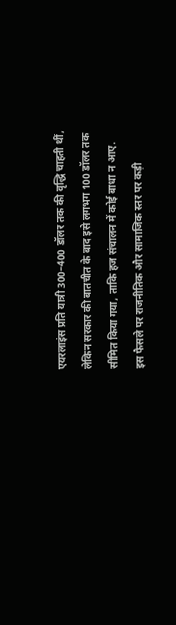एयरलाइंस प्रति यात्री 300–400 डॉलर तक की वृद्धि चाहती थीं, लेकिन सरकार की बातचीत के बाद इसे लगभग 100 डॉलर तक सीमित किया गया, ताकि हज संचालन में कोई बाधा न आए.
इस फैसले पर राजनीतिक और सामाजिक स्तर पर कड़ी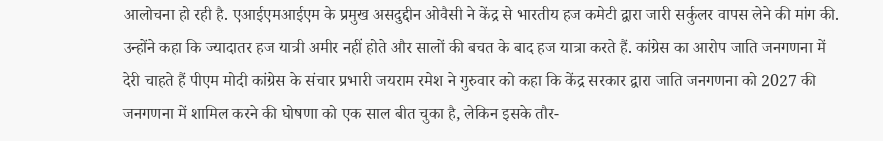आलोचना हो रही है. एआईएमआईएम के प्रमुख असदुद्दीन ओवैसी ने केंद्र से भारतीय हज कमेटी द्वारा जारी सर्कुलर वापस लेने की मांग की. उन्होंने कहा कि ज्यादातर हज यात्री अमीर नहीं होते और सालों की बचत के बाद हज यात्रा करते हैं. कांग्रेस का आरोप जाति जनगणना में देरी चाहते हैं पीएम मोदी कांग्रेस के संचार प्रभारी जयराम रमेश ने गुरुवार को कहा कि केंद्र सरकार द्वारा जाति जनगणना को 2027 की जनगणना में शामिल करने की घोषणा को एक साल बीत चुका है, लेकिन इसके तौर-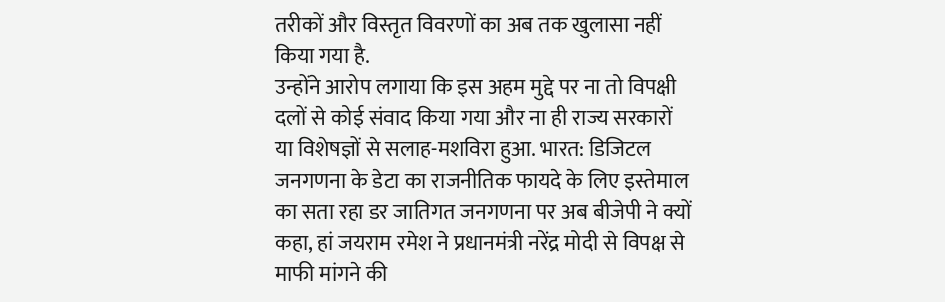तरीकों और विस्तृत विवरणों का अब तक खुलासा नहीं किया गया है.
उन्होंने आरोप लगाया कि इस अहम मुद्दे पर ना तो विपक्षी दलों से कोई संवाद किया गया और ना ही राज्य सरकारों या विशेषज्ञों से सलाह-मशविरा हुआ. भारत: डिजिटल जनगणना के डेटा का राजनीतिक फायदे के लिए इस्तेमाल का सता रहा डर जातिगत जनगणना पर अब बीजेपी ने क्यों कहा, हां जयराम रमेश ने प्रधानमंत्री नरेंद्र मोदी से विपक्ष से माफी मांगने की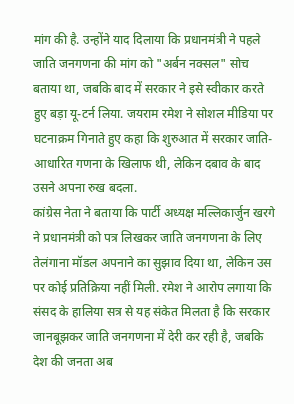मांग की है. उन्होंने याद दिलाया कि प्रधानमंत्री ने पहले जाति जनगणना की मांग को "अर्बन नक्सल" सोच बताया था, जबकि बाद में सरकार ने इसे स्वीकार करते हुए बड़ा यू-टर्न लिया. जयराम रमेश ने सोशल मीडिया पर घटनाक्रम गिनाते हुए कहा कि शुरुआत में सरकार जाति-आधारित गणना के खिलाफ थी, लेकिन दबाव के बाद उसने अपना रुख बदला.
कांग्रेस नेता ने बताया कि पार्टी अध्यक्ष मल्लिकार्जुन खरगे ने प्रधानमंत्री को पत्र लिखकर जाति जनगणना के लिए तेलंगाना मॉडल अपनाने का सुझाव दिया था, लेकिन उस पर कोई प्रतिक्रिया नहीं मिली. रमेश ने आरोप लगाया कि संसद के हालिया सत्र से यह संकेत मिलता है कि सरकार जानबूझकर जाति जनगणना में देरी कर रही है, जबकि देश की जनता अब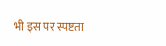भी इस पर स्पष्टता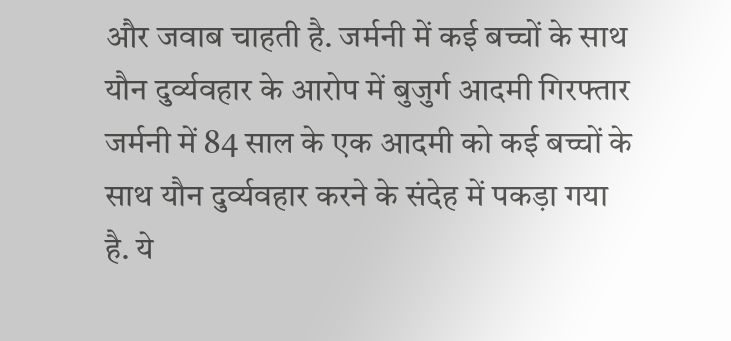और जवाब चाहती है. जर्मनी में कई बच्चों के साथ यौन दुर्व्यवहार के आरोप में बुजुर्ग आदमी गिरफ्तार जर्मनी में 84 साल के एक आदमी को कई बच्चों के साथ यौन दुर्व्यवहार करने के संदेह में पकड़ा गया है. ये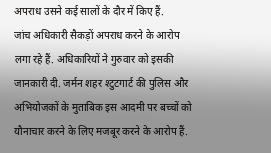अपराध उसने कई सालों के दौर में किए हैं.
जांच अधिकारी सैकड़ों अपराध करने के आरोप लगा रहे हैं. अधिकारियों ने गुरुवार को इसकी जानकारी दी. जर्मन शहर श्टुटगार्ट की पुलिस और अभियोजकों के मुताबिक इस आदमी पर बच्चों को यौनाचार करने के लिए मजबूर करने के आरोप हैं.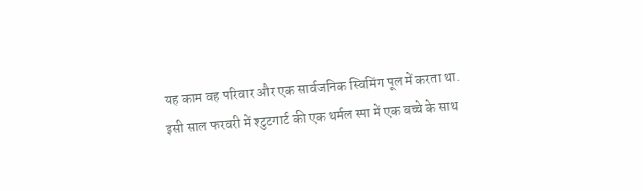यह काम वह परिवार और एक सार्वजनिक स्विमिंग पूल में करता था.
इसी साल फरवरी में श्टुटगार्ट की एक थर्मल स्पा में एक बच्चे के साथ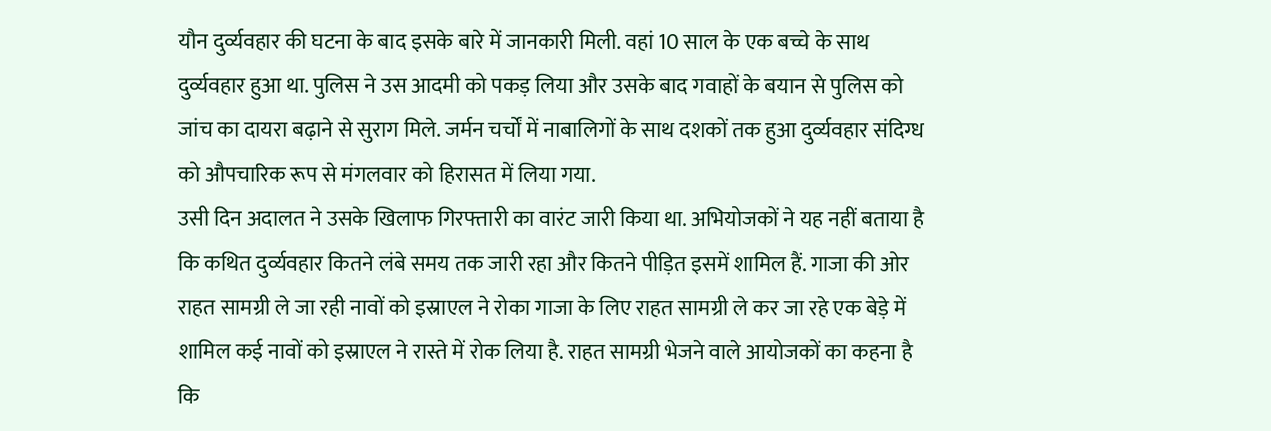यौन दुर्व्यवहार की घटना के बाद इसके बारे में जानकारी मिली. वहां 10 साल के एक बच्चे के साथ दुर्व्यवहार हुआ था. पुलिस ने उस आदमी को पकड़ लिया और उसके बाद गवाहों के बयान से पुलिस को जांच का दायरा बढ़ाने से सुराग मिले. जर्मन चर्चों में नाबालिगों के साथ दशकों तक हुआ दुर्व्यवहार संदिग्ध को औपचारिक रूप से मंगलवार को हिरासत में लिया गया.
उसी दिन अदालत ने उसके खिलाफ गिरफ्तारी का वारंट जारी किया था. अभियोजकों ने यह नहीं बताया है कि कथित दुर्व्यवहार कितने लंबे समय तक जारी रहा और कितने पीड़ित इसमें शामिल हैं. गाजा की ओर राहत सामग्री ले जा रही नावों को इस्राएल ने रोका गाजा के लिए राहत सामग्री ले कर जा रहे एक बेड़े में शामिल कई नावों को इस्राएल ने रास्ते में रोक लिया है. राहत सामग्री भेजने वाले आयोजकों का कहना है कि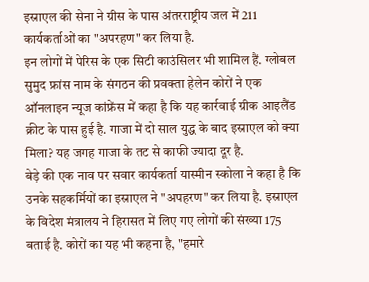इस्राएल की सेना ने ग्रीस के पास अंतरराष्ट्रीय जल में 211 कार्यकर्ताओं का "अपरहण" कर लिया है.
इन लोगों में पेरिस के एक सिटी काउंसिलर भी शामिल हैं. ग्लोबल सुमुद फ्रांस नाम के संगठन की प्रवक्ता हेलेन कोरों ने एक ऑनलाइन न्यूज कांफ्रेंस में कहा है कि यह कार्रवाई ग्रीक आइलैंड क्रीट के पास हुई है. गाजा में दो साल युद्ध के बाद इस्राएल को क्या मिला? यह जगह गाजा के तट से काफी ज्यादा दूर है.
बेड़े की एक नाव पर सवार कार्यकर्ता यास्मीन स्कोला ने कहा है कि उनके सहकर्मियों का इस्राएल ने "अपहरण" कर लिया है. इस्राएल के विदेश मंत्रालय ने हिरासत में लिए गए लोगों की संख्या 175 बताई है. कोरों का यह भी कहना है, "हमारे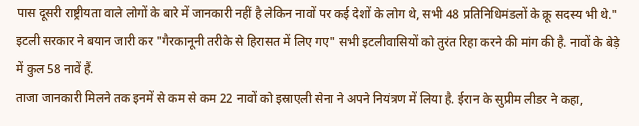पास दूसरी राष्ट्रीयता वाले लोगों के बारे में जानकारी नहीं है लेकिन नावों पर कई देशों के लोग थे, सभी 48 प्रतिनिधिमंडलों के क्रू सदस्य भी थे." इटली सरकार ने बयान जारी कर "गैरकानूनी तरीके से हिरासत में लिए गए" सभी इटलीवासियों को तुरंत रिहा करने की मांग की है. नावों के बेड़े में कुल 58 नावें हैं.
ताजा जानकारी मिलने तक इनमें से कम से कम 22 नावों को इस्राएली सेना ने अपने नियंत्रण में लिया है. ईरान के सुप्रीम लीडर ने कहा,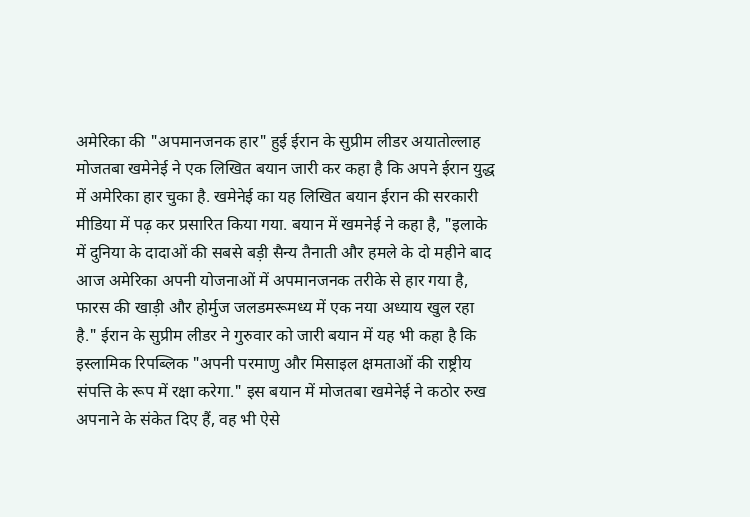अमेरिका की "अपमानजनक हार" हुई ईरान के सुप्रीम लीडर अयातोल्लाह मोजतबा खमेनेई ने एक लिखित बयान जारी कर कहा है कि अपने ईरान युद्ध में अमेरिका हार चुका है. खमेनेई का यह लिखित बयान ईरान की सरकारी मीडिया में पढ़ कर प्रसारित किया गया. बयान में खमनेई ने कहा है, "इलाके में दुनिया के दादाओं की सबसे बड़ी सैन्य तैनाती और हमले के दो महीने बाद आज अमेरिका अपनी योजनाओं में अपमानजनक तरीके से हार गया है, फारस की खाड़ी और होर्मुज जलडमरूमध्य में एक नया अध्याय खुल रहा है." ईरान के सुप्रीम लीडर ने गुरुवार को जारी बयान में यह भी कहा है कि इस्लामिक रिपब्लिक "अपनी परमाणु और मिसाइल क्षमताओं की राष्ट्रीय संपत्ति के रूप में रक्षा करेगा." इस बयान में मोजतबा खमेनेई ने कठोर रुख अपनाने के संकेत दिए हैं, वह भी ऐसे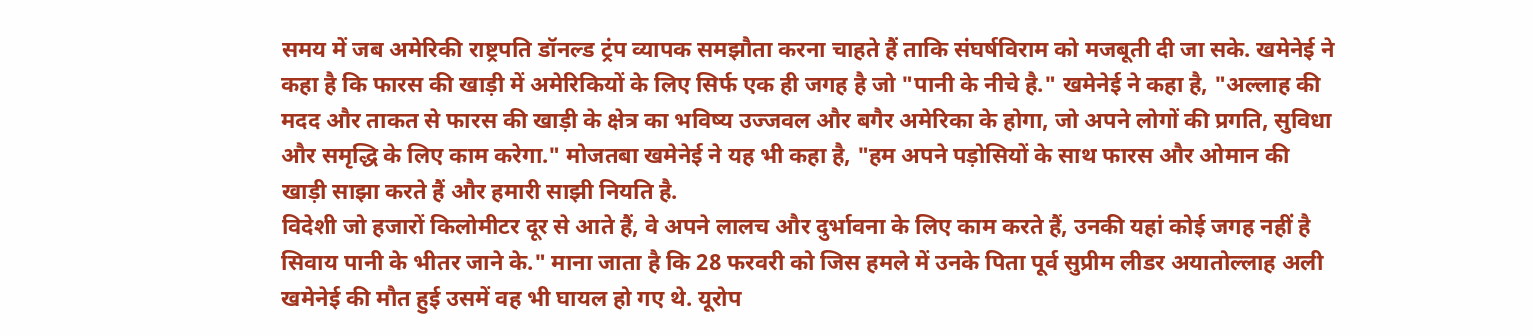समय में जब अमेरिकी राष्ट्रपति डॉनल्ड ट्रंप व्यापक समझौता करना चाहते हैं ताकि संघर्षविराम को मजबूती दी जा सके. खमेनेई ने कहा है कि फारस की खाड़ी में अमेरिकियों के लिए सिर्फ एक ही जगह है जो "पानी के नीचे है." खमेनेई ने कहा है, "अल्लाह की मदद और ताकत से फारस की खाड़ी के क्षेत्र का भविष्य उज्जवल और बगैर अमेरिका के होगा, जो अपने लोगों की प्रगति, सुविधा और समृद्धि के लिए काम करेगा." मोजतबा खमेनेई ने यह भी कहा है, "हम अपने पड़ोसियों के साथ फारस और ओमान की खाड़ी साझा करते हैं और हमारी साझी नियति है.
विदेशी जो हजारों किलोमीटर दूर से आते हैं, वे अपने लालच और दुर्भावना के लिए काम करते हैं, उनकी यहां कोई जगह नहीं है सिवाय पानी के भीतर जाने के." माना जाता है कि 28 फरवरी को जिस हमले में उनके पिता पूर्व सुप्रीम लीडर अयातोल्लाह अली खमेनेई की मौत हुई उसमें वह भी घायल हो गए थे. यूरोप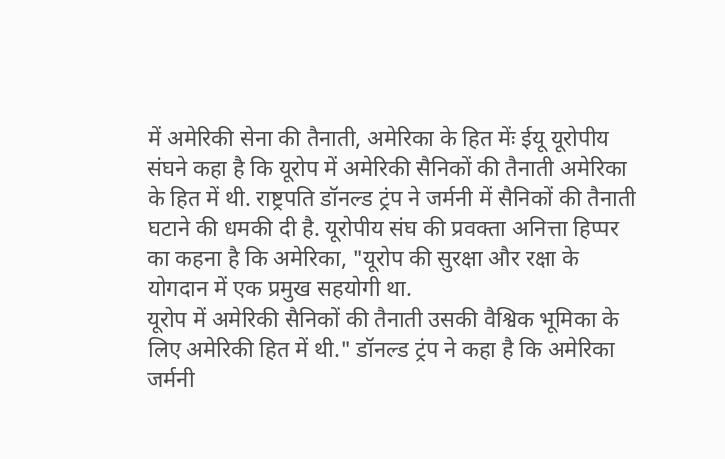में अमेरिकी सेना की तैनाती, अमेरिका के हित मेंः ईयू यूरोपीय संघने कहा है कि यूरोप में अमेरिकी सैनिकों की तैनाती अमेरिका के हित में थी. राष्ट्रपति डॉनल्ड ट्रंप ने जर्मनी में सैनिकों की तैनाती घटाने की धमकी दी है. यूरोपीय संघ की प्रवक्ता अनित्ता हिप्पर का कहना है कि अमेरिका, "यूरोप की सुरक्षा और रक्षा के योगदान में एक प्रमुख सहयोगी था.
यूरोप में अमेरिकी सैनिकों की तैनाती उसकी वैश्विक भूमिका के लिए अमेरिकी हित में थी." डॉनल्ड ट्रंप ने कहा है कि अमेरिका जर्मनी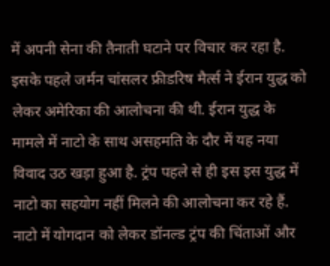में अपनी सेना की तैनाती घटाने पर विचार कर रहा है. इसके पहले जर्मन चांसलर फ्रीडरिष मैर्त्स ने ईरान युद्ध को लेकर अमेरिका की आलोचना की थी. ईरान युद्ध के मामले में नाटो के साथ असहमति के दौर में यह नया विवाद उठ खड़ा हुआ है. ट्रंप पहले से ही इस इस युद्ध में नाटो का सहयोग नहीं मिलने की आलोचना कर रहे हैं.
नाटो में योगदान को लेकर डॉनल्ड ट्रंप की चिंताओं और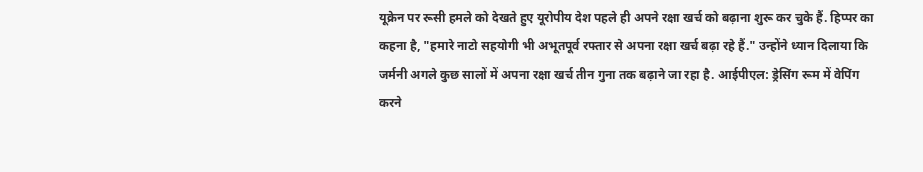यूक्रेन पर रूसी हमले को देखते हुए यूरोपीय देश पहले ही अपने रक्षा खर्च को बढ़ाना शुरू कर चुके हैं. हिप्पर का कहना है, "हमारे नाटो सहयोगी भी अभूतपूर्व रफ्तार से अपना रक्षा खर्च बढ़ा रहे हैं." उन्होंने ध्यान दिलाया कि जर्मनी अगले कुछ सालों में अपना रक्षा खर्च तीन गुना तक बढ़ाने जा रहा है. आईपीएल: ड्रेसिंग रूम में वेपिंग करने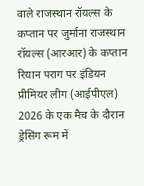वाले राजस्थान रॉयल्स के कप्तान पर जुर्माना राजस्थान रॉयल्स (आरआर) के कप्तान रियान पराग पर इंडियन प्रीमियर लीग (आईपीएल) 2026 के एक मैच के दौरान ड्रेसिंग रूम में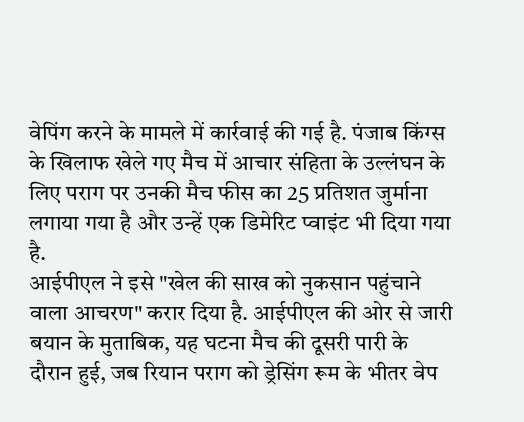वेपिंग करने के मामले में कार्रवाई की गई है. पंजाब किंग्स के खिलाफ खेले गए मैच में आचार संहिता के उल्लंघन के लिए पराग पर उनकी मैच फीस का 25 प्रतिशत जुर्माना लगाया गया है और उन्हें एक डिमेरिट प्वाइंट भी दिया गया है.
आईपीएल ने इसे "खेल की साख को नुकसान पहुंचाने वाला आचरण" करार दिया है. आईपीएल की ओर से जारी बयान के मुताबिक, यह घटना मैच की दूसरी पारी के दौरान हुई, जब रियान पराग को ड्रेसिंग रूम के भीतर वेप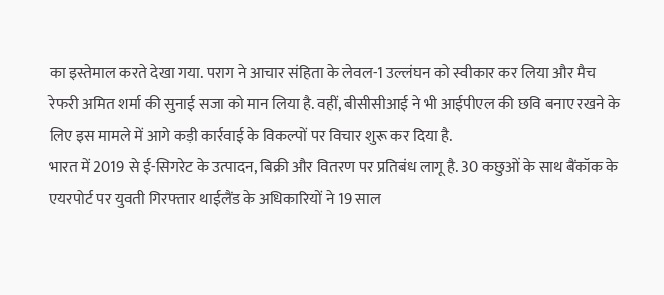का इस्तेमाल करते देखा गया. पराग ने आचार संहिता के लेवल-1 उल्लंघन को स्वीकार कर लिया और मैच रेफरी अमित शर्मा की सुनाई सजा को मान लिया है. वहीं, बीसीसीआई ने भी आईपीएल की छवि बनाए रखने के लिए इस मामले में आगे कड़ी कार्रवाई के विकल्पों पर विचार शुरू कर दिया है.
भारत में 2019 से ई-सिगरेट के उत्पादन, बिक्री और वितरण पर प्रतिबंध लागू है. 30 कछुओं के साथ बैंकॉक के एयरपोर्ट पर युवती गिरफ्तार थाईलैंड के अधिकारियों ने 19 साल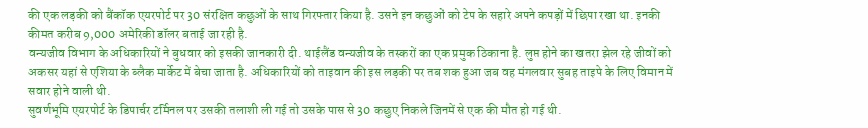की एक लड़की को बैंकॉक एयरपोर्ट पर 30 संरक्षित कछुओं के साथ गिरफ्तार किया है. उसने इन कछुओं को टेप के सहारे अपने कपड़ों में छिपा रखा था. इनकी कीमत करीब 9,000 अमेरिकी डॉलर बताई जा रही है.
वन्यजीव विभाग के अधिकारियों ने बुधवार को इसकी जानकारी दी. थाईलैंड वन्यजीव के तस्करों का एक प्रमुक ठिकाना है. लुप्त होने का खतरा झेल रहे जीवों को अकसर यहां से एशिया के ब्लैक मार्केट में बेचा जाता है. अधिकारियों को ताइवान की इस लड़की पर तब शक हुआ जब वह मंगलवार सुबह ताइपे के लिए विमान में सवार होने वाली थी.
सुवर्णभूमि एयरपोर्ट के डिपार्चर टर्मिनल पर उसकी तलाशी ली गई तो उसके पास से 30 कछुए निकले जिनमें से एक की मौत हो गई थी.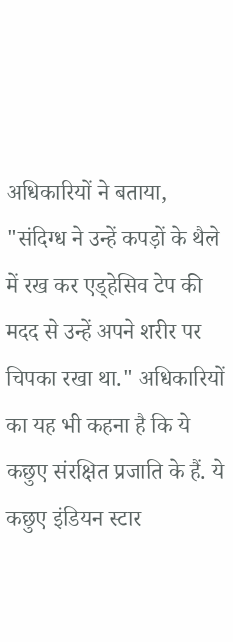अधिकारियों ने बताया, "संदिग्ध ने उन्हें कपड़ों के थैले में रख कर एड्हेसिव टेप की मदद से उन्हें अपने शरीर पर चिपका रखा था." अधिकारियों का यह भी कहना है कि ये कछुए संरक्षित प्रजाति के हैं. ये कछुए इंडियन स्टार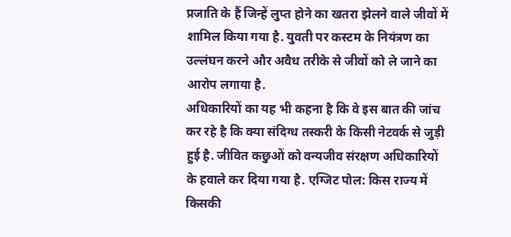प्रजाति के हैं जिन्हें लुप्त होने का खतरा झेलने वाले जीवों में शामिल किया गया है. युवती पर कस्टम के नियंत्रण का उल्लंघन करने और अवैध तरीके से जीवों को ले जाने का आरोप लगाया है.
अधिकारियों का यह भी कहना है कि वे इस बात की जांच कर रहे है कि क्या संदिग्ध तस्करी के किसी नेटवर्क से जुड़ी हुई है. जीवित कछुओं को वन्यजीव संरक्षण अधिकारियों के हवाले कर दिया गया है. एग्जिट पोल: किस राज्य में किसकी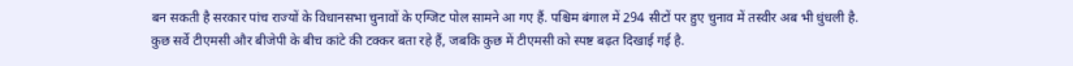बन सकती है सरकार पांच राज्यों के विधानसभा चुनावों के एग्जिट पोल सामने आ गए हैं. पश्चिम बंगाल में 294 सीटों पर हुए चुनाव में तस्वीर अब भी धुंधली है.
कुछ सर्वे टीएमसी और बीजेपी के बीच कांटे की टक्कर बता रहे हैं, जबकि कुछ में टीएमसी को स्पष्ट बढ़त दिखाई गई है.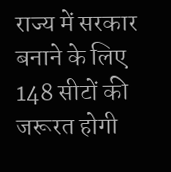राज्य में सरकार बनाने के लिए 148 सीटों की जरूरत होगी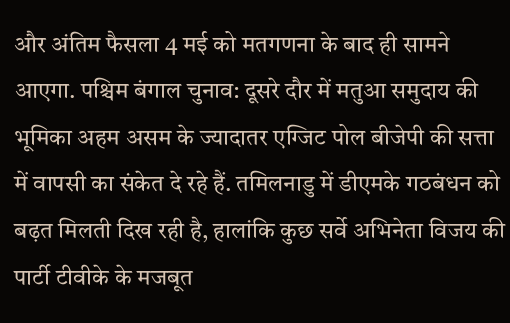और अंतिम फैसला 4 मई को मतगणना के बाद ही सामने आएगा. पश्चिम बंगाल चुनाव: दूसरे दौर में मतुआ समुदाय की भूमिका अहम असम के ज्यादातर एग्जिट पोल बीजेपी की सत्ता में वापसी का संकेत दे रहे हैं. तमिलनाडु में डीएमके गठबंधन को बढ़त मिलती दिख रही है, हालांकि कुछ सर्वे अभिनेता विजय की पार्टी टीवीके के मजबूत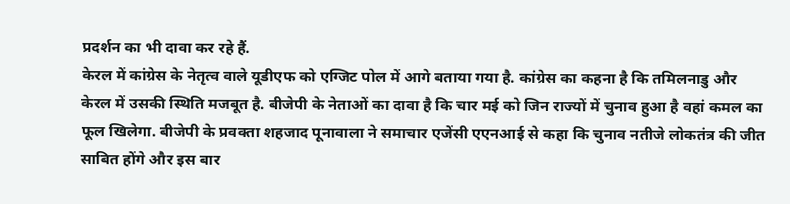प्रदर्शन का भी दावा कर रहे हैं.
केरल में कांग्रेस के नेतृत्व वाले यूडीएफ को एग्जिट पोल में आगे बताया गया है. कांग्रेस का कहना है कि तमिलनाडु और केरल में उसकी स्थिति मजबूत है. बीजेपी के नेताओं का दावा है कि चार मई को जिन राज्यों में चुनाव हुआ है वहां कमल का फूल खिलेगा. बीजेपी के प्रवक्ता शहजाद पूनावाला ने समाचार एजेंसी एएनआई से कहा कि चुनाव नतीजे लोकतंत्र की जीत साबित होंगे और इस बार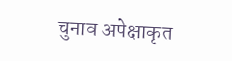चुनाव अपेक्षाकृत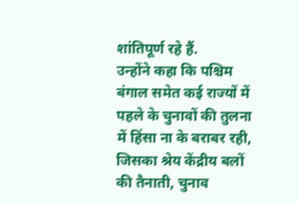शांतिपूर्ण रहे हैं.
उन्होंने कहा कि पश्चिम बंगाल समेत कई राज्यों में पहले के चुनावों की तुलना में हिंसा ना के बराबर रही, जिसका श्रेय केंद्रीय बलों की तैनाती, चुनाव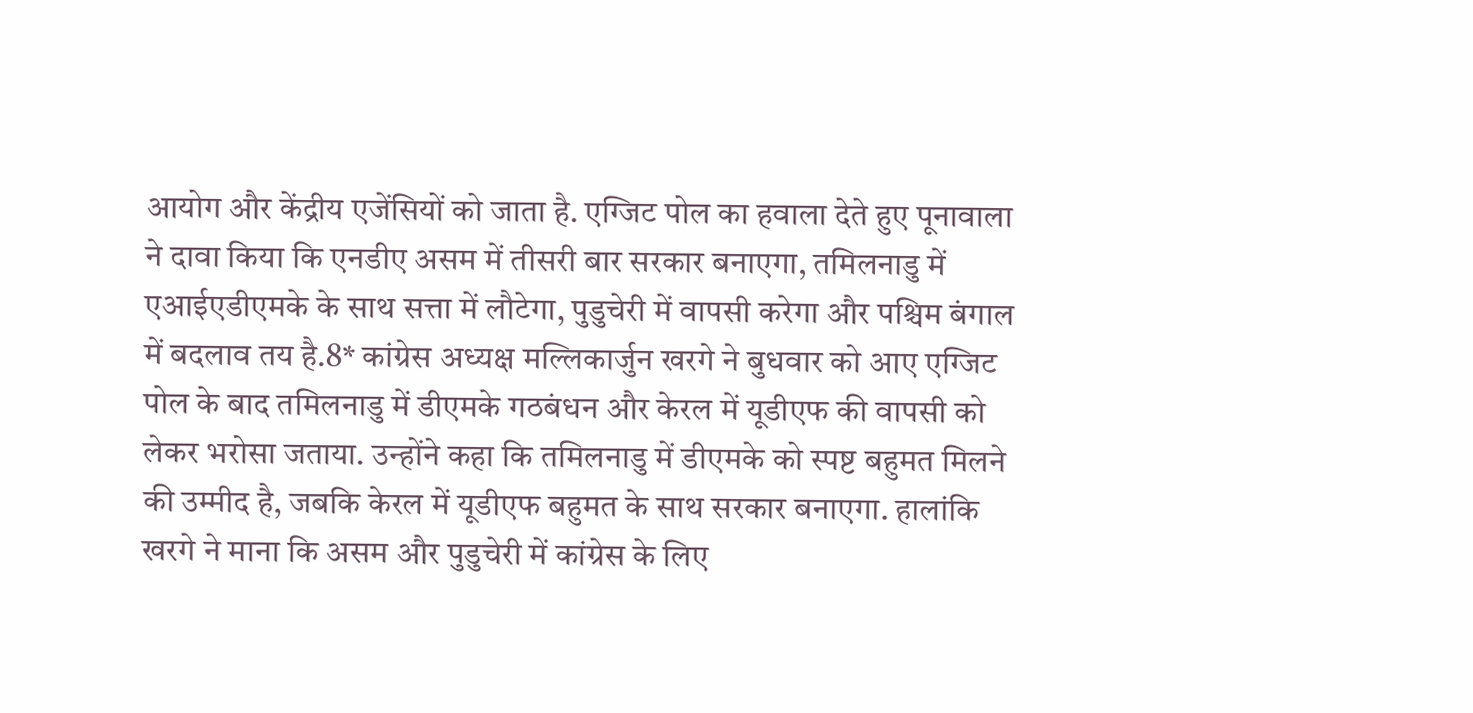आयोग और केंद्रीय एजेंसियों को जाता है. एग्जिट पोल का हवाला देते हुए पूनावाला ने दावा किया कि एनडीए असम में तीसरी बार सरकार बनाएगा, तमिलनाडु में एआईएडीएमके के साथ सत्ता में लौटेगा, पुडुचेरी में वापसी करेगा और पश्चिम बंगाल में बदलाव तय है.8* कांग्रेस अध्यक्ष मल्लिकार्जुन खरगे ने बुधवार को आए एग्जिट पोल के बाद तमिलनाडु में डीएमके गठबंधन और केरल में यूडीएफ की वापसी को लेकर भरोसा जताया. उन्होंने कहा कि तमिलनाडु में डीएमके को स्पष्ट बहुमत मिलने की उम्मीद है, जबकि केरल में यूडीएफ बहुमत के साथ सरकार बनाएगा. हालांकि खरगे ने माना कि असम और पुडुचेरी में कांग्रेस के लिए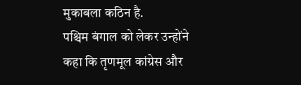मुकाबला कठिन है.
पश्चिम बंगाल को लेकर उन्होंने कहा कि तृणमूल कांग्रेस और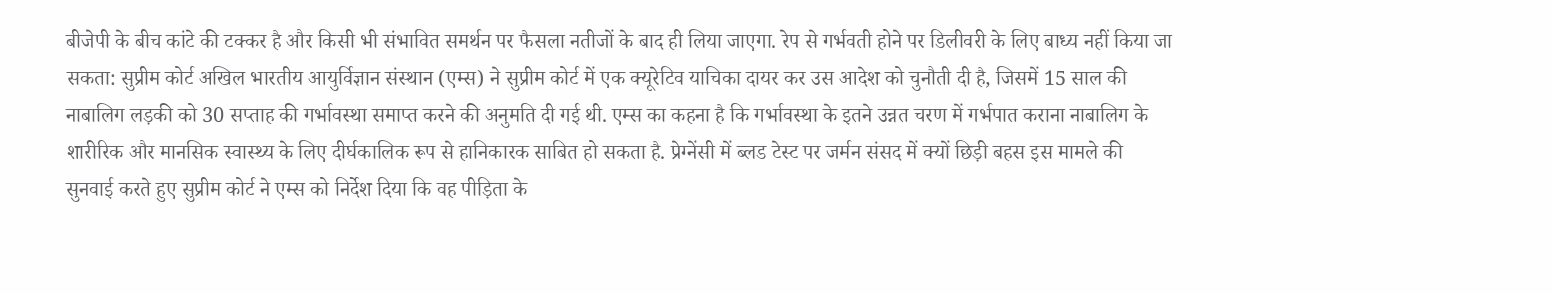बीजेपी के बीच कांटे की टक्कर है और किसी भी संभावित समर्थन पर फैसला नतीजों के बाद ही लिया जाएगा. रेप से गर्भवती होने पर डिलीवरी के लिए बाध्य नहीं किया जा सकता: सुप्रीम कोर्ट अखिल भारतीय आयुर्विज्ञान संस्थान (एम्स) ने सुप्रीम कोर्ट में एक क्यूरेटिव याचिका दायर कर उस आदेश को चुनौती दी है, जिसमें 15 साल की नाबालिग लड़की को 30 सप्ताह की गर्भावस्था समाप्त करने की अनुमति दी गई थी. एम्स का कहना है कि गर्भावस्था के इतने उन्नत चरण में गर्भपात कराना नाबालिग के शारीरिक और मानसिक स्वास्थ्य के लिए दीर्घकालिक रूप से हानिकारक साबित हो सकता है. प्रेग्नेंसी में ब्लड टेस्ट पर जर्मन संसद में क्यों छिड़ी बहस इस मामले की सुनवाई करते हुए सुप्रीम कोर्ट ने एम्स को निर्देश दिया कि वह पीड़िता के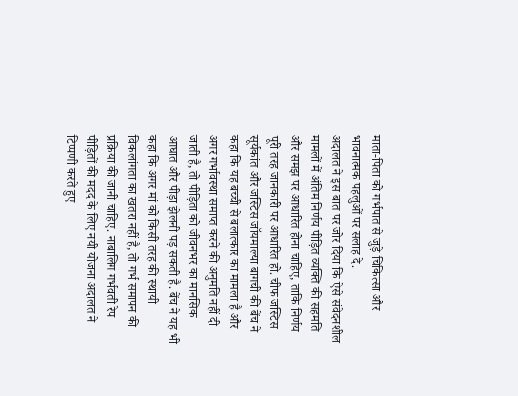माता-पिता को गर्भपात से जुड़े चिकित्सा और भावनात्मक पहलुओं पर सलाह दे.
अदालत ने इस बात पर जोर दिया कि ऐसे संवेदनशील मामलों में अंतिम निर्णय पीड़ित व्यक्ति की सहमति और समझ पर आधारित होना चाहिए, ताकि निर्णय पूरी तरह जानकारी पर आधारित हो. चीफ जस्टिस सूर्यकांत और जस्टिस जॉयमाल्या बागची की बेंच ने कहा कि यह बच्ची से बलात्कार का मामला है और अगर गर्भावस्था समाप्त करने की अनुमति नहीं दी जाती है, तो पीड़िता को जीवनभर का मानसिक आघात और पीड़ा झेलनी पड़ सकती है. बेंच ने यह भी कहा कि अगर मां को किसी तरह की स्थायी विकलांगता का खतरा नहीं है, तो गर्भ समापन की प्रक्रिया की जानी चाहिए. नाबालिग गर्भवती रेप पीड़ितों की मदद के लिए नयी योजना अदालत ने टिप्पणी करते हुए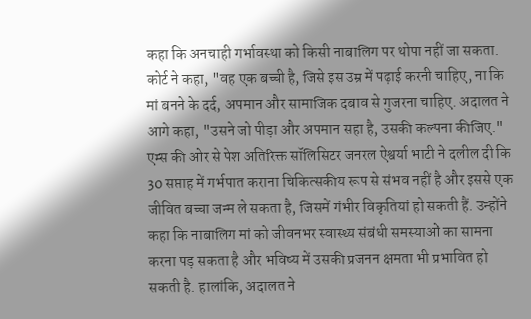कहा कि अनचाही गर्भावस्था को किसी नाबालिग पर थोपा नहीं जा सकता.
कोर्ट ने कहा, "वह एक बच्ची है, जिसे इस उम्र में पढ़ाई करनी चाहिए, ना कि मां बनने के दर्द, अपमान और सामाजिक दबाव से गुजरना चाहिए. अदालत ने आगे कहा, "उसने जो पीड़ा और अपमान सहा है, उसकी कल्पना कीजिए." एम्स की ओर से पेश अतिरिक्त सॉलिसिटर जनरल ऐश्वर्या भाटी ने दलील दी कि 30 सप्ताह में गर्भपात कराना चिकित्सकीय रूप से संभव नहीं है और इससे एक जीवित बच्चा जन्म ले सकता है, जिसमें गंभीर विकृतियां हो सकती हैं. उन्होंने कहा कि नाबालिग मां को जीवनभर स्वास्थ्य संबंधी समस्याओं का सामना करना पड़ सकता है और भविष्य में उसकी प्रजनन क्षमता भी प्रभावित हो सकती है. हालांकि, अदालत ने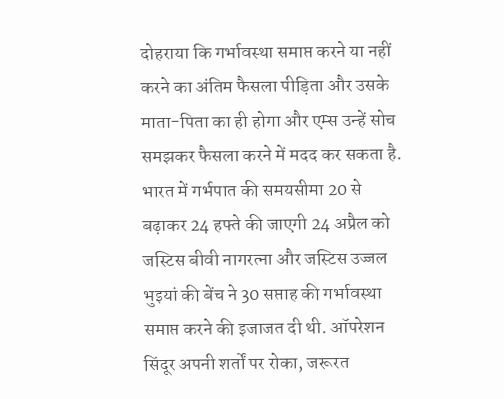दोहराया कि गर्भावस्था समाप्त करने या नहीं करने का अंतिम फैसला पीड़िता और उसके माता-पिता का ही होगा और एम्स उन्हें सोच समझकर फैसला करने में मदद कर सकता है.
भारत में गर्भपात की समयसीमा 20 से बढ़ाकर 24 हफ्ते की जाएगी 24 अप्रैल को जस्टिस बीवी नागरत्ना और जस्टिस उज्जल भुइयां की बेंच ने 30 सप्ताह की गर्भावस्था समाप्त करने की इजाजत दी थी. ऑपरेशन सिंदूर अपनी शर्तों पर रोका, जरूरत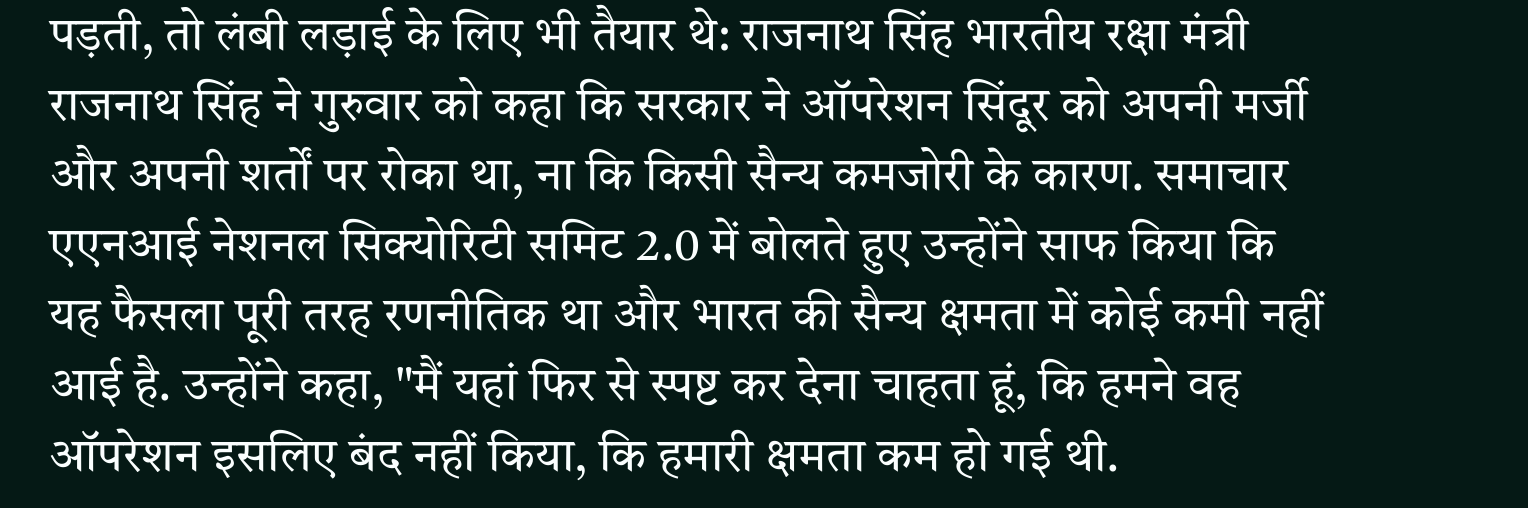पड़ती, तो लंबी लड़ाई के लिए भी तैयार थे: राजनाथ सिंह भारतीय रक्षा मंत्री राजनाथ सिंह ने गुरुवार को कहा कि सरकार ने ऑपरेशन सिंदूर को अपनी मर्जी और अपनी शर्तों पर रोका था, ना कि किसी सैन्य कमजोरी के कारण. समाचार एएनआई नेशनल सिक्योरिटी समिट 2.0 में बोलते हुए उन्होंने साफ किया कि यह फैसला पूरी तरह रणनीतिक था और भारत की सैन्य क्षमता में कोई कमी नहीं आई है. उन्होंने कहा, "मैं यहां फिर से स्पष्ट कर देना चाहता हूं, कि हमने वह ऑपरेशन इसलिए बंद नहीं किया, कि हमारी क्षमता कम हो गई थी.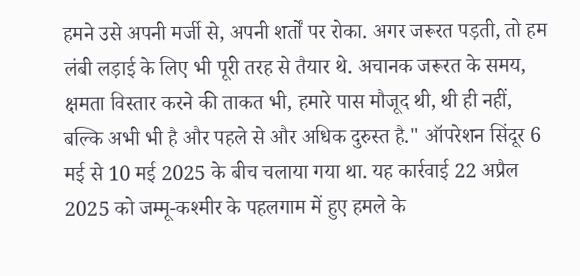हमने उसे अपनी मर्जी से, अपनी शर्तों पर रोका. अगर जरूरत पड़ती, तो हम लंबी लड़ाई के लिए भी पूरी तरह से तैयार थे. अचानक जरूरत के समय, क्षमता विस्तार करने की ताकत भी, हमारे पास मौजूद थी, थी ही नहीं, बल्कि अभी भी है और पहले से और अधिक दुरुस्त है." ऑपरेशन सिंदूर 6 मई से 10 मई 2025 के बीच चलाया गया था. यह कार्रवाई 22 अप्रैल 2025 को जम्मू-कश्मीर के पहलगाम में हुए हमले के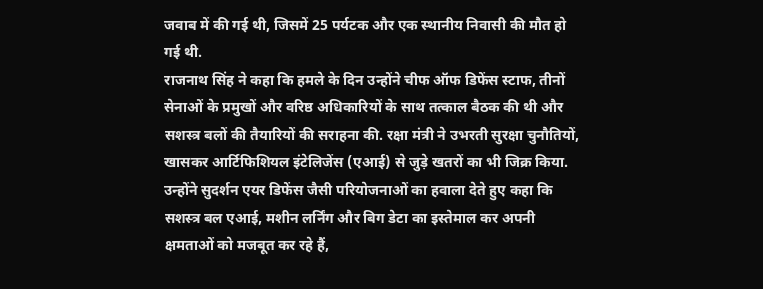जवाब में की गई थी, जिसमें 25 पर्यटक और एक स्थानीय निवासी की मौत हो गई थी.
राजनाथ सिंह ने कहा कि हमले के दिन उन्होंने चीफ ऑफ डिफेंस स्टाफ, तीनों सेनाओं के प्रमुखों और वरिष्ठ अधिकारियों के साथ तत्काल बैठक की थी और सशस्त्र बलों की तैयारियों की सराहना की. रक्षा मंत्री ने उभरती सुरक्षा चुनौतियों, खासकर आर्टिफिशियल इंटेलिजेंस (एआई) से जुड़े खतरों का भी जिक्र किया. उन्होंने सुदर्शन एयर डिफेंस जैसी परियोजनाओं का हवाला देते हुए कहा कि सशस्त्र बल एआई, मशीन लर्निंग और बिग डेटा का इस्तेमाल कर अपनी क्षमताओं को मजबूत कर रहे हैं,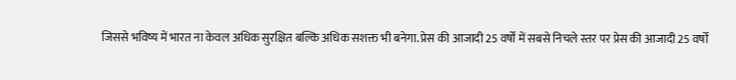जिससे भविष्य में भारत ना केवल अधिक सुरक्षित बल्कि अधिक सशक्त भी बनेगा. प्रेस की आजादी 25 वर्षों में सबसे निचले स्तर पर प्रेस की आजादी 25 वर्षों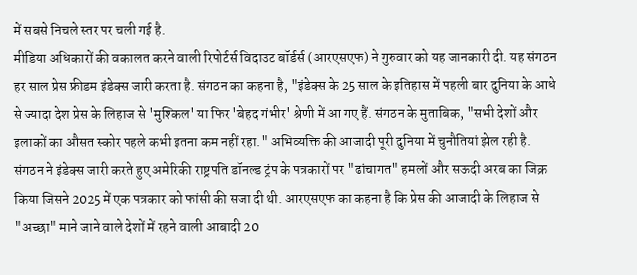में सबसे निचले स्तर पर चली गई है.
मीडिया अधिकारों की वकालत करने वाली रिपोर्टर्स विदाउट बॉर्डर्स (आरएसएफ) ने गुरुवार को यह जानकारी दी. यह संगठन हर साल प्रेस फ्रीडम इंडेक्स जारी करता है. संगठन का कहना है, "इंडेक्स के 25 साल के इतिहास में पहली बार दुनिया के आधे से ज्यादा देश प्रेस के लिहाज से 'मुश्किल' या फिर 'बेहद गंभीर' श्रेणी में आ गए हैं. संगठन के मुताबिक, "सभी देशों और इलाकों का औसत स्कोर पहले कभी इतना कम नहीं रहा." अभिव्यक्ति की आजादी पूरी दुनिया में चुनौतियां झेल रही है.
संगठन ने इंडेक्स जारी करते हुए अमेरिकी राष्ट्रपति डॉनल्ड ट्रंप के पत्रकारों पर "ढांचागत" हमलों और सऊदी अरब का जिक्र किया जिसने 2025 में एक पत्रकार को फांसी की सजा दी थी. आरएसएफ का कहना है कि प्रेस की आजादी के लिहाज से "अच्छा" माने जाने वाले देशों में रहने वाली आबादी 20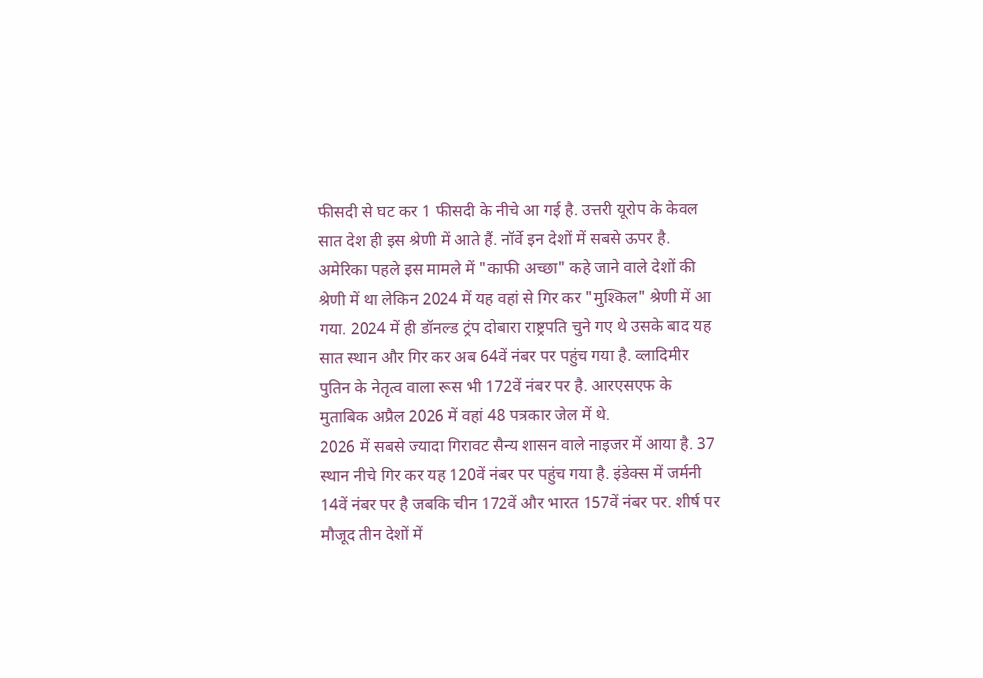फीसदी से घट कर 1 फीसदी के नीचे आ गई है. उत्तरी यूरोप के केवल सात देश ही इस श्रेणी में आते हैं. नॉर्वे इन देशों में सबसे ऊपर है.
अमेरिका पहले इस मामले में "काफी अच्छा" कहे जाने वाले देशों की श्रेणी में था लेकिन 2024 में यह वहां से गिर कर "मुश्किल" श्रेणी में आ गया. 2024 में ही डॉनल्ड ट्रंप दोबारा राष्ट्रपति चुने गए थे उसके बाद यह सात स्थान और गिर कर अब 64वें नंबर पर पहुंच गया है. व्लादिमीर पुतिन के नेतृत्व वाला रूस भी 172वें नंबर पर है. आरएसएफ के मुताबिक अप्रैल 2026 में वहां 48 पत्रकार जेल में थे.
2026 में सबसे ज्यादा गिरावट सैन्य शासन वाले नाइजर में आया है. 37 स्थान नीचे गिर कर यह 120वें नंबर पर पहुंच गया है. इंडेक्स में जर्मनी 14वें नंबर पर है जबकि चीन 172वें और भारत 157वें नंबर पर. शीर्ष पर मौजूद तीन देशों में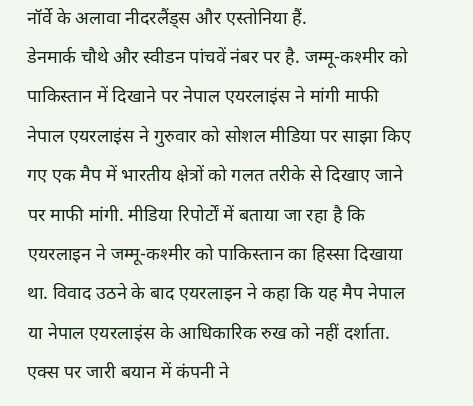नॉर्वे के अलावा नीदरलैंड्स और एस्तोनिया हैं.
डेनमार्क चौथे और स्वीडन पांचवें नंबर पर है. जम्मू-कश्मीर को पाकिस्तान में दिखाने पर नेपाल एयरलाइंस ने मांगी माफी नेपाल एयरलाइंस ने गुरुवार को सोशल मीडिया पर साझा किए गए एक मैप में भारतीय क्षेत्रों को गलत तरीके से दिखाए जाने पर माफी मांगी. मीडिया रिपोर्टों में बताया जा रहा है कि एयरलाइन ने जम्मू-कश्मीर को पाकिस्तान का हिस्सा दिखाया था. विवाद उठने के बाद एयरलाइन ने कहा कि यह मैप नेपाल या नेपाल एयरलाइंस के आधिकारिक रुख को नहीं दर्शाता.
एक्स पर जारी बयान में कंपनी ने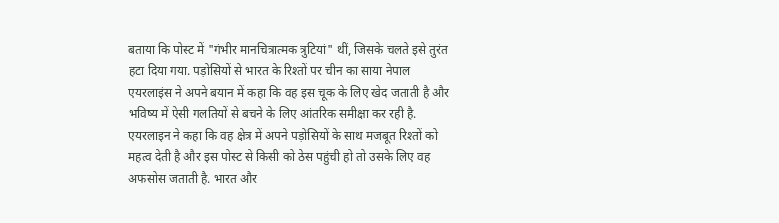बताया कि पोस्ट में "गंभीर मानचित्रात्मक त्रुटियां" थीं, जिसके चलते इसे तुरंत हटा दिया गया. पड़ोसियों से भारत के रिश्तों पर चीन का साया नेपाल एयरलाइंस ने अपने बयान में कहा कि वह इस चूक के लिए खेद जताती है और भविष्य में ऐसी गलतियों से बचने के लिए आंतरिक समीक्षा कर रही है. एयरलाइन ने कहा कि वह क्षेत्र में अपने पड़ोसियों के साथ मजबूत रिश्तों को महत्व देती है और इस पोस्ट से किसी को ठेस पहुंची हो तो उसके लिए वह अफसोस जताती है. भारत और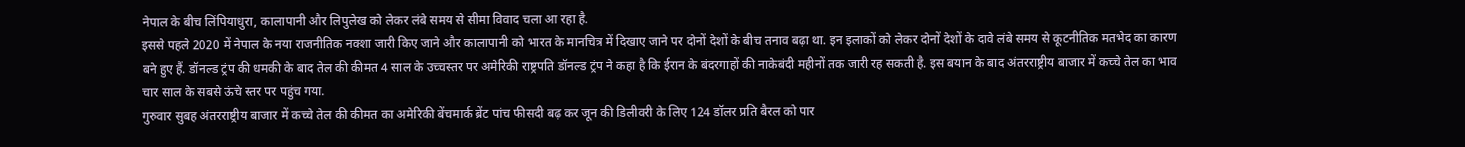नेपाल के बीच लिंपियाधुरा, कालापानी और लिपुलेख को लेकर लंबे समय से सीमा विवाद चला आ रहा है.
इससे पहले 2020 में नेपाल के नया राजनीतिक नक्शा जारी किए जाने और कालापानी को भारत के मानचित्र में दिखाए जाने पर दोनों देशों के बीच तनाव बढ़ा था. इन इलाकों को लेकर दोनों देशों के दावे लंबे समय से कूटनीतिक मतभेद का कारण बने हुए हैं. डॉनल्ड ट्रंप की धमकी के बाद तेल की कीमत 4 साल के उच्चस्तर पर अमेरिकी राष्ट्रपति डॉनल्ड ट्रंप ने कहा है कि ईरान के बंदरगाहों की नाकेबंदी महीनों तक जारी रह सकती है. इस बयान के बाद अंतरराष्ट्रीय बाजार में कच्चे तेल का भाव चार साल के सबसे ऊंचे स्तर पर पहुंच गया.
गुरुवार सुबह अंतरराष्ट्रीय बाजार में कच्चे तेल की कीमत का अमेरिकी बेंचमार्क ब्रेंट पांच फीसदी बढ़ कर जून की डिलीवरी के लिए 124 डॉलर प्रति बैरल को पार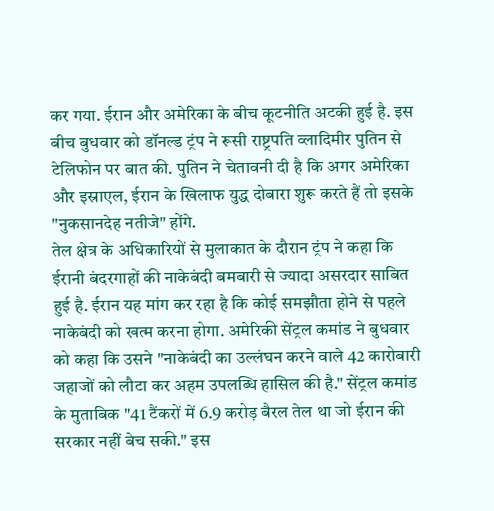कर गया. ईरान और अमेरिका के बीच कूटनीति अटकी हुई है. इस बीच बुधवार को डॉनल्ड ट्रंप ने रूसी राष्ट्रपति व्लादिमीर पुतिन से टेलिफोन पर बात की. पुतिन ने चेतावनी दी है कि अगर अमेरिका और इस्राएल, ईरान के खिलाफ युद्ध दोबारा शुरू करते हैं तो इसके "नुकसानदेह नतीजे" होंगे.
तेल क्षेत्र के अधिकारियों से मुलाकात के दौरान ट्रंप ने कहा कि ईरानी बंदरगाहों की नाकेबंदी बमबारी से ज्यादा असरदार साबित हुई है. ईरान यह मांग कर रहा है कि कोई समझौता होने से पहले नाकेबंदी को खत्म करना होगा. अमेरिकी सेंट्रल कमांड ने बुधवार को कहा कि उसने "नाकेबंदी का उल्लंघन करने वाले 42 कारोबारी जहाजों को लौटा कर अहम उपलब्धि हासिल की है." सेंट्रल कमांड के मुताबिक "41 टैंकरों में 6.9 करोड़ बैरल तेल था जो ईरान की सरकार नहीं बेच सकी." इस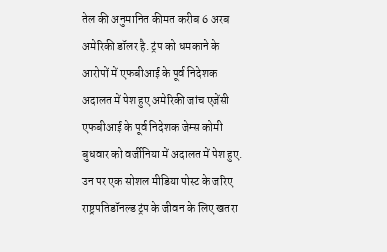तेल की अनुमानित कीमत करीब 6 अरब अमेरिकी डॉलर है. ट्रंप को धमकाने के आरोपों में एफबीआई के पूर्व निदेशक अदालत में पेश हुए अमेरिकी जांच एजेंसी एफबीआई के पूर्व निदेशक जेम्स कोमी बुधवार को वर्जीनिया में अदालत में पेश हुए.
उन पर एक सोशल मीडिया पोस्ट के जरिए राष्ट्रपतिडॉनल्ड ट्रंप के जीवन के लिए खतरा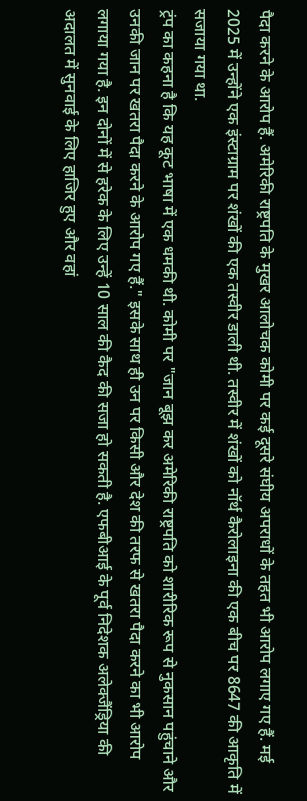पैदा करने के आरोप हैं. अमेरिकी राष्ट्रपति के मुखर आलोचक कोमी पर कई दूसरे संघीय अपराधों के तहत भी आरोप लगाए गए हैं. मई 2025 में उन्होंने एक इंस्टाग्राम पर शंखों की एक तस्वीर डाली थी. तस्वीर में शंखों को नॉर्थ कैरोलाइना की एक बीच पर 8647 की आकृति में सजाया गया था.
ट्रंप का कहना है कि यह कूट भाषा में एक धमकी थी. कोमी पर "जान बूझ कर अमेरिकी राष्ट्रपति को शारीरिक रूप से नुकसान पहुंचाने और उनकी जान पर खतरा पैदा करने के आरोप गए हैं." इसके साथ ही उन पर किसी और देश की तरफ से खतरा पैदा करने का भी आरोप लगाया गया है. इन दोनों में से हरेक के लिए उन्हें 10 साल की कैद की सजा हो सकती है. एफबीआई के पूर्व निदेशक अलेक्जैंड्रिया की अदालत में सुनवाई के लिए हाजिर हुए और वहां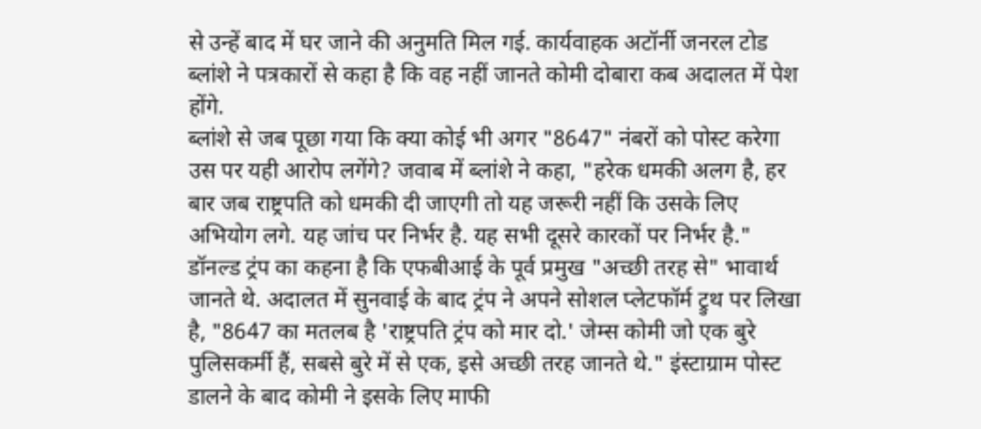से उन्हें बाद में घर जाने की अनुमति मिल गई. कार्यवाहक अटॉर्नी जनरल टोड ब्लांशे ने पत्रकारों से कहा है कि वह नहीं जानते कोमी दोबारा कब अदालत में पेश होंगे.
ब्लांशे से जब पूछा गया कि क्या कोई भी अगर "8647" नंबरों को पोस्ट करेगा उस पर यही आरोप लगेंगे? जवाब में ब्लांशे ने कहा, "हरेक धमकी अलग है, हर बार जब राष्ट्रपति को धमकी दी जाएगी तो यह जरूरी नहीं कि उसके लिए अभियोग लगे. यह जांच पर निर्भर है. यह सभी दूसरे कारकों पर निर्भर है." डॉनल्ड ट्रंप का कहना है कि एफबीआई के पूर्व प्रमुख "अच्छी तरह से" भावार्थ जानते थे. अदालत में सुनवाई के बाद ट्रंप ने अपने सोशल प्लेटफॉर्म ट्रुथ पर लिखा है, "8647 का मतलब है 'राष्ट्रपति ट्रंप को मार दो.' जेम्स कोमी जो एक बुरे पुलिसकर्मी हैं, सबसे बुरे में से एक, इसे अच्छी तरह जानते थे." इंस्टाग्राम पोस्ट डालने के बाद कोमी ने इसके लिए माफी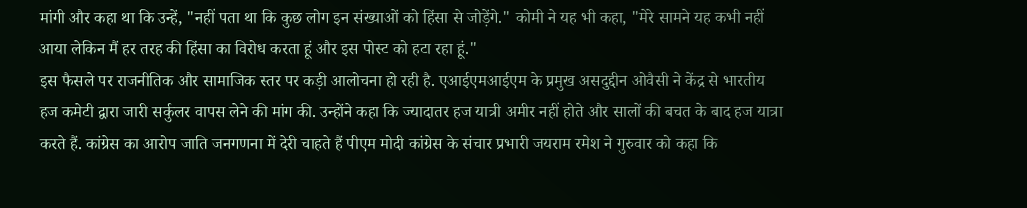मांगी और कहा था कि उन्हें, "नहीं पता था कि कुछ लोग इन संख्याओं को हिंसा से जोड़ेंगे." कोमी ने यह भी कहा, "मेरे सामने यह कभी नहीं आया लेकिन मैं हर तरह की हिंसा का विरोध करता हूं और इस पोस्ट को हटा रहा हूं."
इस फैसले पर राजनीतिक और सामाजिक स्तर पर कड़ी आलोचना हो रही है. एआईएमआईएम के प्रमुख असदुद्दीन ओवैसी ने केंद्र से भारतीय हज कमेटी द्वारा जारी सर्कुलर वापस लेने की मांग की. उन्होंने कहा कि ज्यादातर हज यात्री अमीर नहीं होते और सालों की बचत के बाद हज यात्रा करते हैं. कांग्रेस का आरोप जाति जनगणना में देरी चाहते हैं पीएम मोदी कांग्रेस के संचार प्रभारी जयराम रमेश ने गुरुवार को कहा कि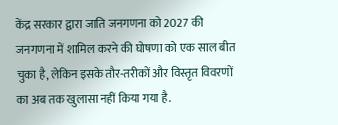केंद्र सरकार द्वारा जाति जनगणना को 2027 की जनगणना में शामिल करने की घोषणा को एक साल बीत चुका है, लेकिन इसके तौर-तरीकों और विस्तृत विवरणों का अब तक खुलासा नहीं किया गया है.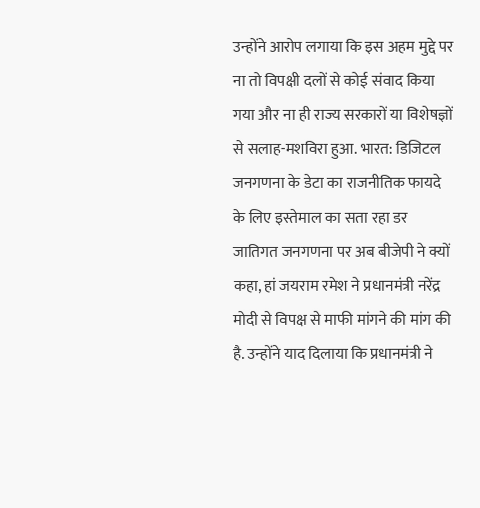उन्होंने आरोप लगाया कि इस अहम मुद्दे पर ना तो विपक्षी दलों से कोई संवाद किया गया और ना ही राज्य सरकारों या विशेषज्ञों से सलाह-मशविरा हुआ. भारत: डिजिटल जनगणना के डेटा का राजनीतिक फायदे के लिए इस्तेमाल का सता रहा डर जातिगत जनगणना पर अब बीजेपी ने क्यों कहा, हां जयराम रमेश ने प्रधानमंत्री नरेंद्र मोदी से विपक्ष से माफी मांगने की मांग की है. उन्होंने याद दिलाया कि प्रधानमंत्री ने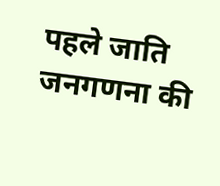पहले जाति जनगणना की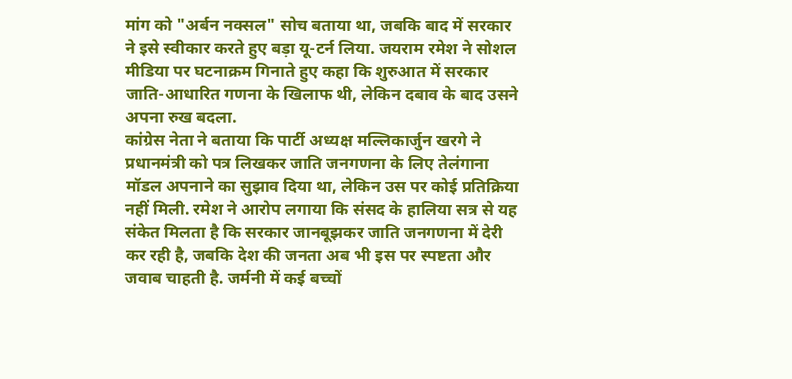मांग को "अर्बन नक्सल" सोच बताया था, जबकि बाद में सरकार ने इसे स्वीकार करते हुए बड़ा यू-टर्न लिया. जयराम रमेश ने सोशल मीडिया पर घटनाक्रम गिनाते हुए कहा कि शुरुआत में सरकार जाति-आधारित गणना के खिलाफ थी, लेकिन दबाव के बाद उसने अपना रुख बदला.
कांग्रेस नेता ने बताया कि पार्टी अध्यक्ष मल्लिकार्जुन खरगे ने प्रधानमंत्री को पत्र लिखकर जाति जनगणना के लिए तेलंगाना मॉडल अपनाने का सुझाव दिया था, लेकिन उस पर कोई प्रतिक्रिया नहीं मिली. रमेश ने आरोप लगाया कि संसद के हालिया सत्र से यह संकेत मिलता है कि सरकार जानबूझकर जाति जनगणना में देरी कर रही है, जबकि देश की जनता अब भी इस पर स्पष्टता और जवाब चाहती है. जर्मनी में कई बच्चों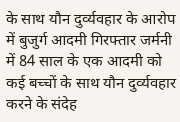के साथ यौन दुर्व्यवहार के आरोप में बुजुर्ग आदमी गिरफ्तार जर्मनी में 84 साल के एक आदमी को कई बच्चों के साथ यौन दुर्व्यवहार करने के संदेह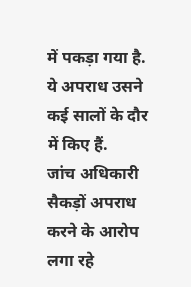में पकड़ा गया है. ये अपराध उसने कई सालों के दौर में किए हैं.
जांच अधिकारी सैकड़ों अपराध करने के आरोप लगा रहे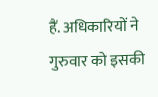हैं. अधिकारियों ने गुरुवार को इसकी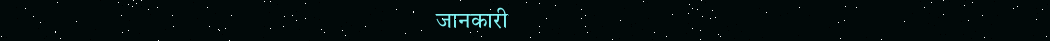जानकारी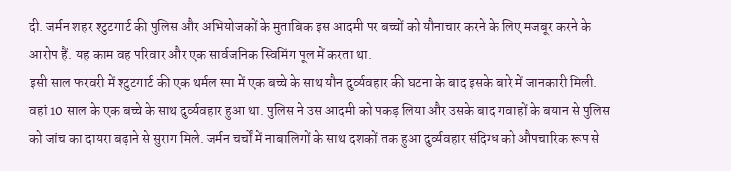दी. जर्मन शहर श्टुटगार्ट की पुलिस और अभियोजकों के मुताबिक इस आदमी पर बच्चों को यौनाचार करने के लिए मजबूर करने के आरोप हैं. यह काम वह परिवार और एक सार्वजनिक स्विमिंग पूल में करता था.
इसी साल फरवरी में श्टुटगार्ट की एक थर्मल स्पा में एक बच्चे के साथ यौन दुर्व्यवहार की घटना के बाद इसके बारे में जानकारी मिली. वहां 10 साल के एक बच्चे के साथ दुर्व्यवहार हुआ था. पुलिस ने उस आदमी को पकड़ लिया और उसके बाद गवाहों के बयान से पुलिस को जांच का दायरा बढ़ाने से सुराग मिले. जर्मन चर्चों में नाबालिगों के साथ दशकों तक हुआ दुर्व्यवहार संदिग्ध को औपचारिक रूप से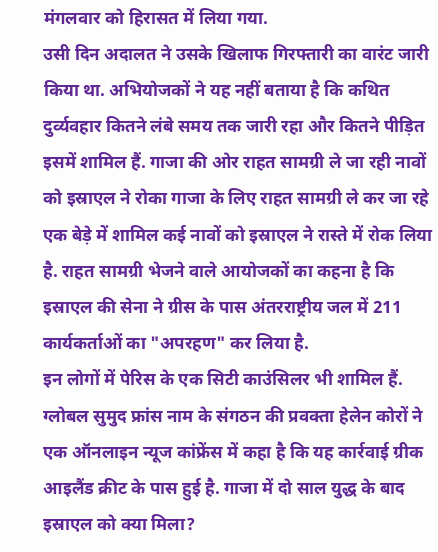मंगलवार को हिरासत में लिया गया.
उसी दिन अदालत ने उसके खिलाफ गिरफ्तारी का वारंट जारी किया था. अभियोजकों ने यह नहीं बताया है कि कथित दुर्व्यवहार कितने लंबे समय तक जारी रहा और कितने पीड़ित इसमें शामिल हैं. गाजा की ओर राहत सामग्री ले जा रही नावों को इस्राएल ने रोका गाजा के लिए राहत सामग्री ले कर जा रहे एक बेड़े में शामिल कई नावों को इस्राएल ने रास्ते में रोक लिया है. राहत सामग्री भेजने वाले आयोजकों का कहना है कि इस्राएल की सेना ने ग्रीस के पास अंतरराष्ट्रीय जल में 211 कार्यकर्ताओं का "अपरहण" कर लिया है.
इन लोगों में पेरिस के एक सिटी काउंसिलर भी शामिल हैं. ग्लोबल सुमुद फ्रांस नाम के संगठन की प्रवक्ता हेलेन कोरों ने एक ऑनलाइन न्यूज कांफ्रेंस में कहा है कि यह कार्रवाई ग्रीक आइलैंड क्रीट के पास हुई है. गाजा में दो साल युद्ध के बाद इस्राएल को क्या मिला?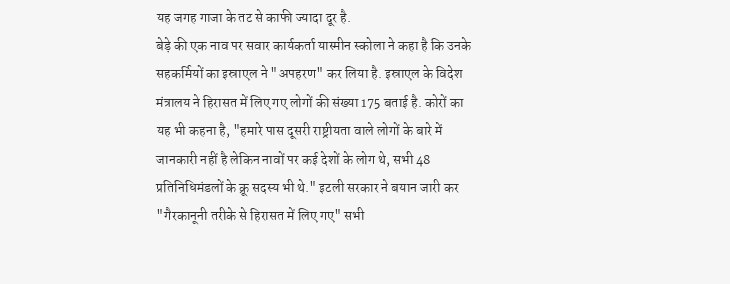यह जगह गाजा के तट से काफी ज्यादा दूर है.
बेड़े की एक नाव पर सवार कार्यकर्ता यास्मीन स्कोला ने कहा है कि उनके सहकर्मियों का इस्राएल ने "अपहरण" कर लिया है. इस्राएल के विदेश मंत्रालय ने हिरासत में लिए गए लोगों की संख्या 175 बताई है. कोरों का यह भी कहना है, "हमारे पास दूसरी राष्ट्रीयता वाले लोगों के बारे में जानकारी नहीं है लेकिन नावों पर कई देशों के लोग थे, सभी 48 प्रतिनिधिमंडलों के क्रू सदस्य भी थे." इटली सरकार ने बयान जारी कर "गैरकानूनी तरीके से हिरासत में लिए गए" सभी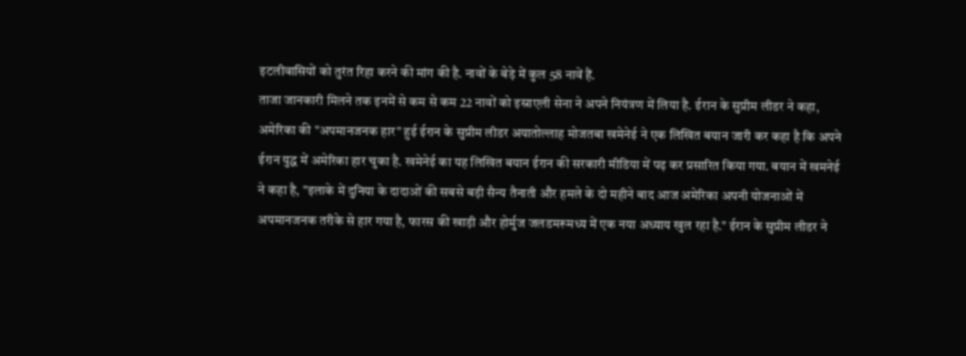इटलीवासियों को तुरंत रिहा करने की मांग की है. नावों के बेड़े में कुल 58 नावें हैं.
ताजा जानकारी मिलने तक इनमें से कम से कम 22 नावों को इस्राएली सेना ने अपने नियंत्रण में लिया है. ईरान के सुप्रीम लीडर ने कहा, अमेरिका की "अपमानजनक हार" हुई ईरान के सुप्रीम लीडर अयातोल्लाह मोजतबा खमेनेई ने एक लिखित बयान जारी कर कहा है कि अपने ईरान युद्ध में अमेरिका हार चुका है. खमेनेई का यह लिखित बयान ईरान की सरकारी मीडिया में पढ़ कर प्रसारित किया गया. बयान में खमनेई ने कहा है, "इलाके में दुनिया के दादाओं की सबसे बड़ी सैन्य तैनाती और हमले के दो महीने बाद आज अमेरिका अपनी योजनाओं में अपमानजनक तरीके से हार गया है, फारस की खाड़ी और होर्मुज जलडमरूमध्य में एक नया अध्याय खुल रहा है." ईरान के सुप्रीम लीडर ने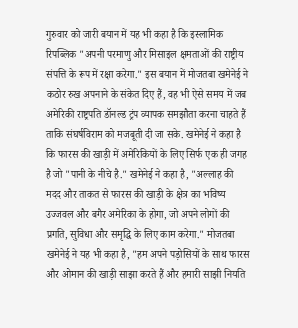गुरुवार को जारी बयान में यह भी कहा है कि इस्लामिक रिपब्लिक "अपनी परमाणु और मिसाइल क्षमताओं की राष्ट्रीय संपत्ति के रूप में रक्षा करेगा." इस बयान में मोजतबा खमेनेई ने कठोर रुख अपनाने के संकेत दिए हैं, वह भी ऐसे समय में जब अमेरिकी राष्ट्रपति डॉनल्ड ट्रंप व्यापक समझौता करना चाहते हैं ताकि संघर्षविराम को मजबूती दी जा सके. खमेनेई ने कहा है कि फारस की खाड़ी में अमेरिकियों के लिए सिर्फ एक ही जगह है जो "पानी के नीचे है." खमेनेई ने कहा है, "अल्लाह की मदद और ताकत से फारस की खाड़ी के क्षेत्र का भविष्य उज्जवल और बगैर अमेरिका के होगा, जो अपने लोगों की प्रगति, सुविधा और समृद्धि के लिए काम करेगा." मोजतबा खमेनेई ने यह भी कहा है, "हम अपने पड़ोसियों के साथ फारस और ओमान की खाड़ी साझा करते हैं और हमारी साझी नियति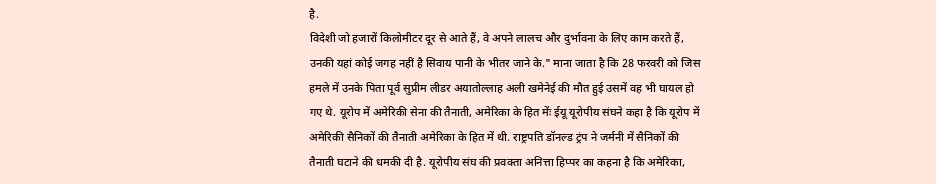है.
विदेशी जो हजारों किलोमीटर दूर से आते हैं, वे अपने लालच और दुर्भावना के लिए काम करते हैं, उनकी यहां कोई जगह नहीं है सिवाय पानी के भीतर जाने के." माना जाता है कि 28 फरवरी को जिस हमले में उनके पिता पूर्व सुप्रीम लीडर अयातोल्लाह अली खमेनेई की मौत हुई उसमें वह भी घायल हो गए थे. यूरोप में अमेरिकी सेना की तैनाती, अमेरिका के हित मेंः ईयू यूरोपीय संघने कहा है कि यूरोप में अमेरिकी सैनिकों की तैनाती अमेरिका के हित में थी. राष्ट्रपति डॉनल्ड ट्रंप ने जर्मनी में सैनिकों की तैनाती घटाने की धमकी दी है. यूरोपीय संघ की प्रवक्ता अनित्ता हिप्पर का कहना है कि अमेरिका,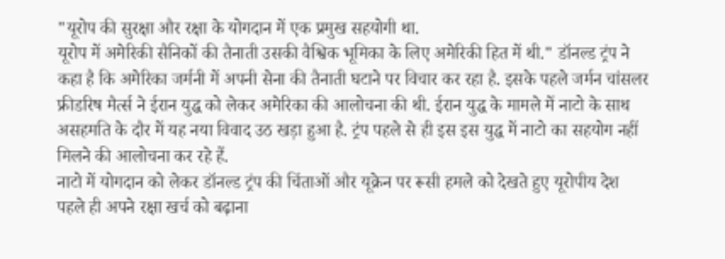"यूरोप की सुरक्षा और रक्षा के योगदान में एक प्रमुख सहयोगी था.
यूरोप में अमेरिकी सैनिकों की तैनाती उसकी वैश्विक भूमिका के लिए अमेरिकी हित में थी." डॉनल्ड ट्रंप ने कहा है कि अमेरिका जर्मनी में अपनी सेना की तैनाती घटाने पर विचार कर रहा है. इसके पहले जर्मन चांसलर फ्रीडरिष मैर्त्स ने ईरान युद्ध को लेकर अमेरिका की आलोचना की थी. ईरान युद्ध के मामले में नाटो के साथ असहमति के दौर में यह नया विवाद उठ खड़ा हुआ है. ट्रंप पहले से ही इस इस युद्ध में नाटो का सहयोग नहीं मिलने की आलोचना कर रहे हैं.
नाटो में योगदान को लेकर डॉनल्ड ट्रंप की चिंताओं और यूक्रेन पर रूसी हमले को देखते हुए यूरोपीय देश पहले ही अपने रक्षा खर्च को बढ़ाना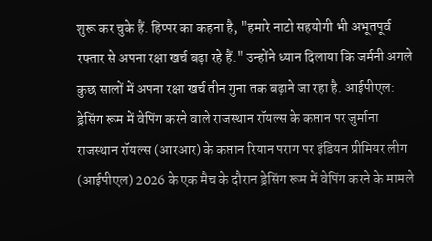शुरू कर चुके हैं. हिप्पर का कहना है, "हमारे नाटो सहयोगी भी अभूतपूर्व रफ्तार से अपना रक्षा खर्च बढ़ा रहे हैं." उन्होंने ध्यान दिलाया कि जर्मनी अगले कुछ सालों में अपना रक्षा खर्च तीन गुना तक बढ़ाने जा रहा है. आईपीएल: ड्रेसिंग रूम में वेपिंग करने वाले राजस्थान रॉयल्स के कप्तान पर जुर्माना राजस्थान रॉयल्स (आरआर) के कप्तान रियान पराग पर इंडियन प्रीमियर लीग (आईपीएल) 2026 के एक मैच के दौरान ड्रेसिंग रूम में वेपिंग करने के मामले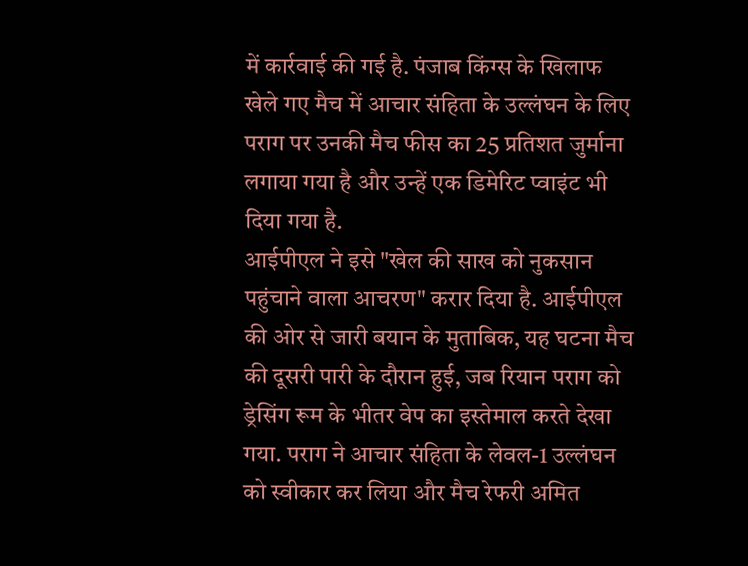में कार्रवाई की गई है. पंजाब किंग्स के खिलाफ खेले गए मैच में आचार संहिता के उल्लंघन के लिए पराग पर उनकी मैच फीस का 25 प्रतिशत जुर्माना लगाया गया है और उन्हें एक डिमेरिट प्वाइंट भी दिया गया है.
आईपीएल ने इसे "खेल की साख को नुकसान पहुंचाने वाला आचरण" करार दिया है. आईपीएल की ओर से जारी बयान के मुताबिक, यह घटना मैच की दूसरी पारी के दौरान हुई, जब रियान पराग को ड्रेसिंग रूम के भीतर वेप का इस्तेमाल करते देखा गया. पराग ने आचार संहिता के लेवल-1 उल्लंघन को स्वीकार कर लिया और मैच रेफरी अमित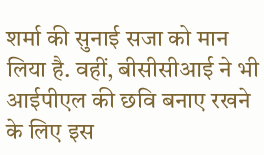शर्मा की सुनाई सजा को मान लिया है. वहीं, बीसीसीआई ने भी आईपीएल की छवि बनाए रखने के लिए इस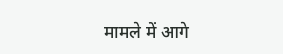मामले में आगे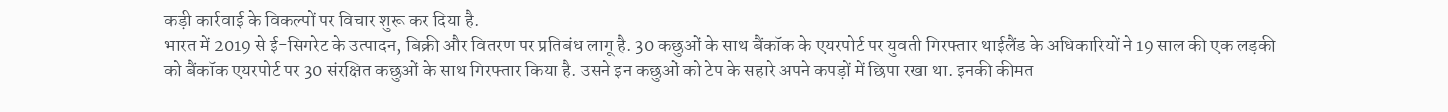कड़ी कार्रवाई के विकल्पों पर विचार शुरू कर दिया है.
भारत में 2019 से ई-सिगरेट के उत्पादन, बिक्री और वितरण पर प्रतिबंध लागू है. 30 कछुओं के साथ बैंकॉक के एयरपोर्ट पर युवती गिरफ्तार थाईलैंड के अधिकारियों ने 19 साल की एक लड़की को बैंकॉक एयरपोर्ट पर 30 संरक्षित कछुओं के साथ गिरफ्तार किया है. उसने इन कछुओं को टेप के सहारे अपने कपड़ों में छिपा रखा था. इनकी कीमत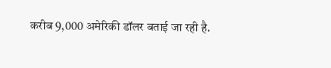करीब 9,000 अमेरिकी डॉलर बताई जा रही है.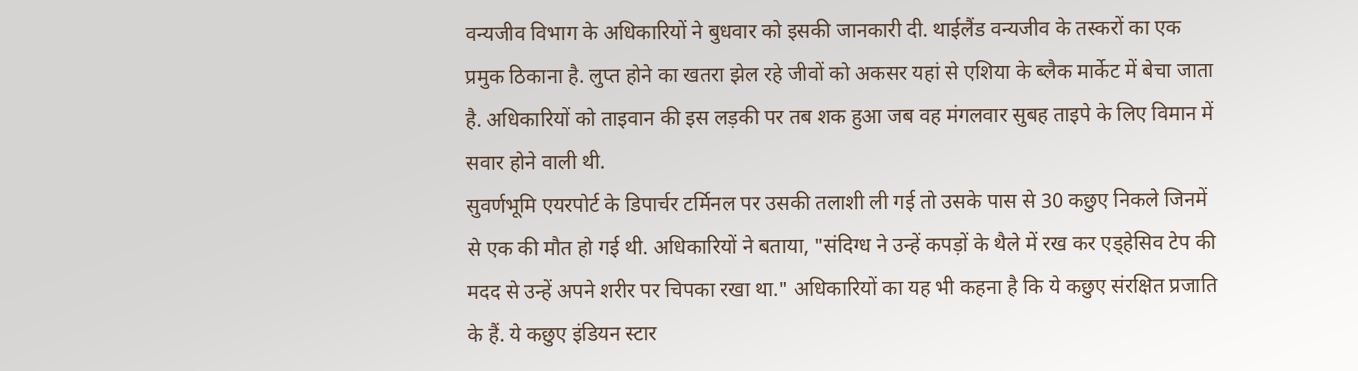वन्यजीव विभाग के अधिकारियों ने बुधवार को इसकी जानकारी दी. थाईलैंड वन्यजीव के तस्करों का एक प्रमुक ठिकाना है. लुप्त होने का खतरा झेल रहे जीवों को अकसर यहां से एशिया के ब्लैक मार्केट में बेचा जाता है. अधिकारियों को ताइवान की इस लड़की पर तब शक हुआ जब वह मंगलवार सुबह ताइपे के लिए विमान में सवार होने वाली थी.
सुवर्णभूमि एयरपोर्ट के डिपार्चर टर्मिनल पर उसकी तलाशी ली गई तो उसके पास से 30 कछुए निकले जिनमें से एक की मौत हो गई थी. अधिकारियों ने बताया, "संदिग्ध ने उन्हें कपड़ों के थैले में रख कर एड्हेसिव टेप की मदद से उन्हें अपने शरीर पर चिपका रखा था." अधिकारियों का यह भी कहना है कि ये कछुए संरक्षित प्रजाति के हैं. ये कछुए इंडियन स्टार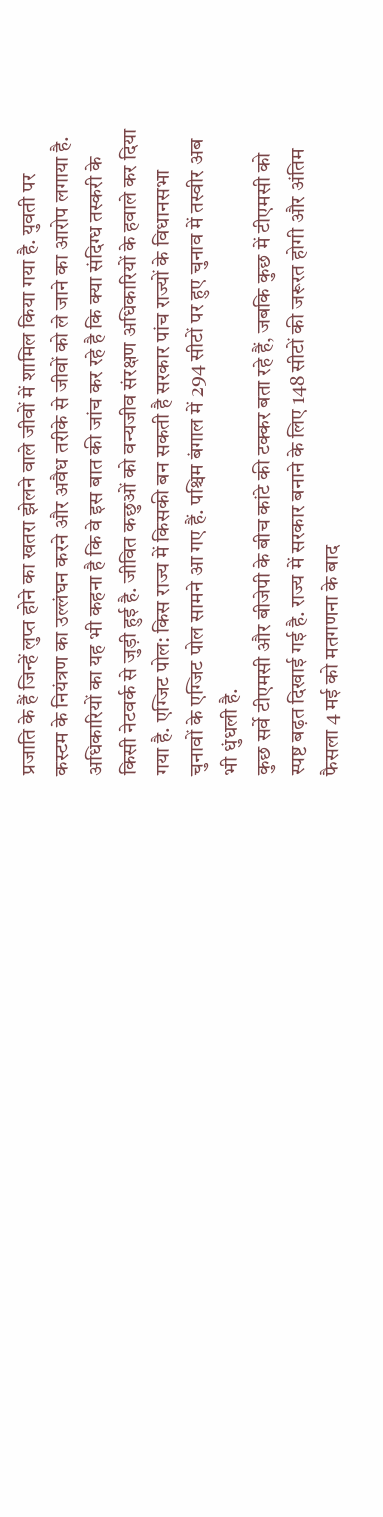प्रजाति के हैं जिन्हें लुप्त होने का खतरा झेलने वाले जीवों में शामिल किया गया है. युवती पर कस्टम के नियंत्रण का उल्लंघन करने और अवैध तरीके से जीवों को ले जाने का आरोप लगाया है.
अधिकारियों का यह भी कहना है कि वे इस बात की जांच कर रहे है कि क्या संदिग्ध तस्करी के किसी नेटवर्क से जुड़ी हुई है. जीवित कछुओं को वन्यजीव संरक्षण अधिकारियों के हवाले कर दिया गया है. एग्जिट पोल: किस राज्य में किसकी बन सकती है सरकार पांच राज्यों के विधानसभा चुनावों के एग्जिट पोल सामने आ गए हैं. पश्चिम बंगाल में 294 सीटों पर हुए चुनाव में तस्वीर अब भी धुंधली है.
कुछ सर्वे टीएमसी और बीजेपी के बीच कांटे की टक्कर बता रहे हैं, जबकि कुछ में टीएमसी को स्पष्ट बढ़त दिखाई गई है. राज्य में सरकार बनाने के लिए 148 सीटों की जरूरत होगी और अंतिम फैसला 4 मई को मतगणना के बाद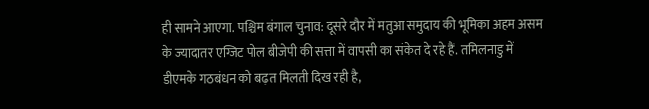ही सामने आएगा. पश्चिम बंगाल चुनाव: दूसरे दौर में मतुआ समुदाय की भूमिका अहम असम के ज्यादातर एग्जिट पोल बीजेपी की सत्ता में वापसी का संकेत दे रहे हैं. तमिलनाडु में डीएमके गठबंधन को बढ़त मिलती दिख रही है,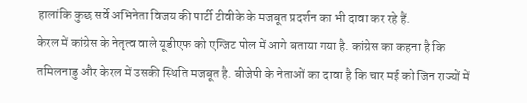हालांकि कुछ सर्वे अभिनेता विजय की पार्टी टीवीके के मजबूत प्रदर्शन का भी दावा कर रहे हैं.
केरल में कांग्रेस के नेतृत्व वाले यूडीएफ को एग्जिट पोल में आगे बताया गया है. कांग्रेस का कहना है कि तमिलनाडु और केरल में उसकी स्थिति मजबूत है. बीजेपी के नेताओं का दावा है कि चार मई को जिन राज्यों में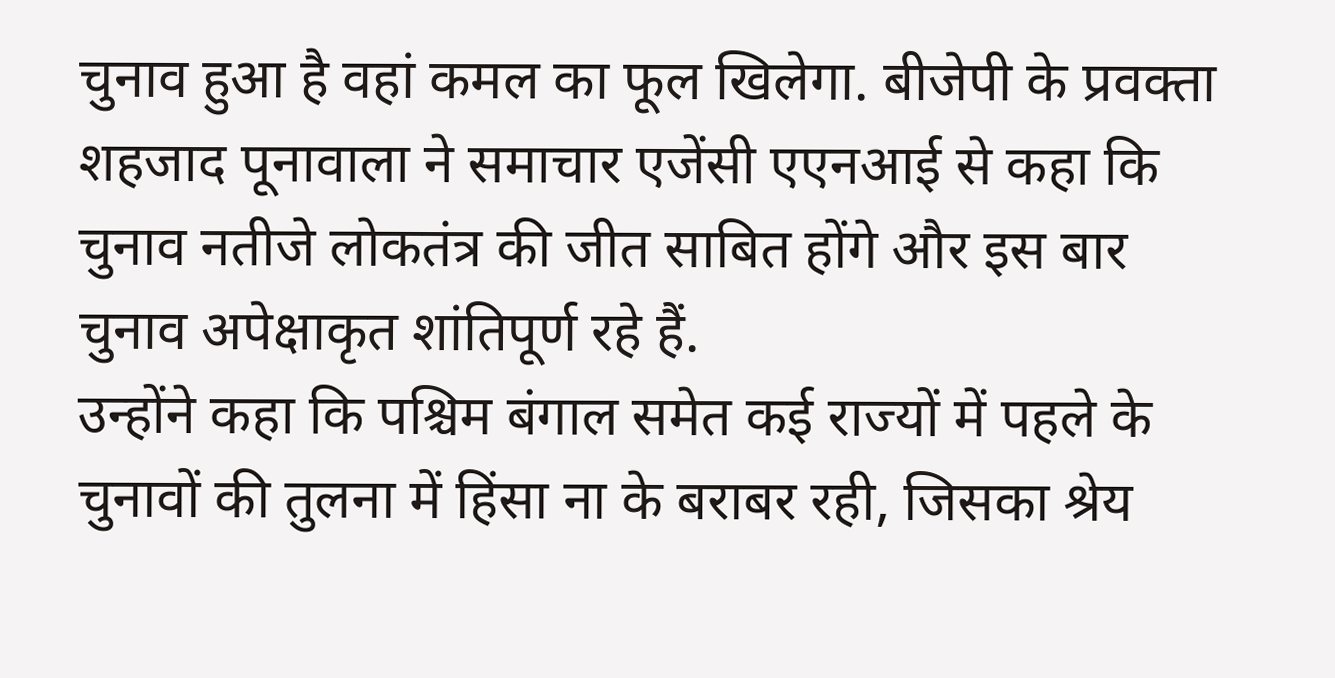चुनाव हुआ है वहां कमल का फूल खिलेगा. बीजेपी के प्रवक्ता शहजाद पूनावाला ने समाचार एजेंसी एएनआई से कहा कि चुनाव नतीजे लोकतंत्र की जीत साबित होंगे और इस बार चुनाव अपेक्षाकृत शांतिपूर्ण रहे हैं.
उन्होंने कहा कि पश्चिम बंगाल समेत कई राज्यों में पहले के चुनावों की तुलना में हिंसा ना के बराबर रही, जिसका श्रेय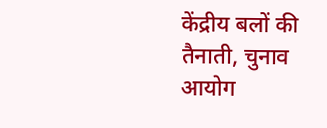केंद्रीय बलों की तैनाती, चुनाव आयोग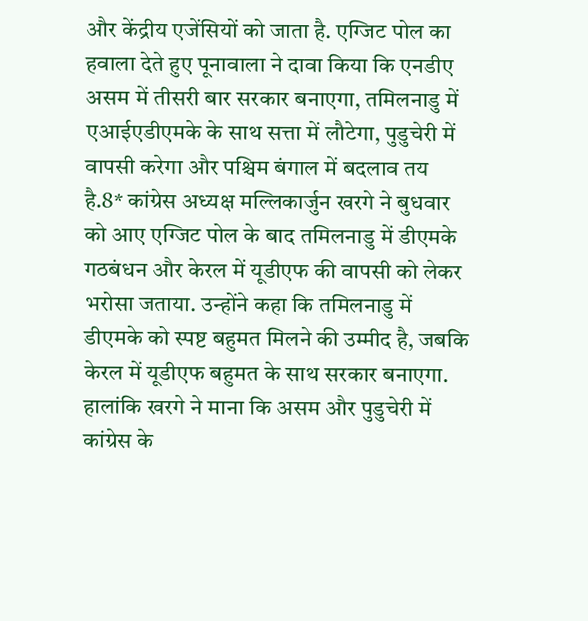और केंद्रीय एजेंसियों को जाता है. एग्जिट पोल का हवाला देते हुए पूनावाला ने दावा किया कि एनडीए असम में तीसरी बार सरकार बनाएगा, तमिलनाडु में एआईएडीएमके के साथ सत्ता में लौटेगा, पुडुचेरी में वापसी करेगा और पश्चिम बंगाल में बदलाव तय है.8* कांग्रेस अध्यक्ष मल्लिकार्जुन खरगे ने बुधवार को आए एग्जिट पोल के बाद तमिलनाडु में डीएमके गठबंधन और केरल में यूडीएफ की वापसी को लेकर भरोसा जताया. उन्होंने कहा कि तमिलनाडु में डीएमके को स्पष्ट बहुमत मिलने की उम्मीद है, जबकि केरल में यूडीएफ बहुमत के साथ सरकार बनाएगा. हालांकि खरगे ने माना कि असम और पुडुचेरी में कांग्रेस के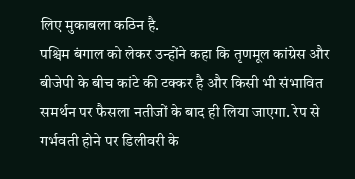लिए मुकाबला कठिन है.
पश्चिम बंगाल को लेकर उन्होंने कहा कि तृणमूल कांग्रेस और बीजेपी के बीच कांटे की टक्कर है और किसी भी संभावित समर्थन पर फैसला नतीजों के बाद ही लिया जाएगा. रेप से गर्भवती होने पर डिलीवरी के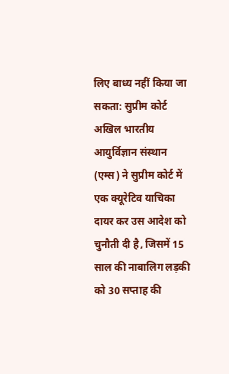लिए बाध्य नहीं किया जा सकता: सुप्रीम कोर्ट अखिल भारतीय आयुर्विज्ञान संस्थान (एम्स) ने सुप्रीम कोर्ट में एक क्यूरेटिव याचिका दायर कर उस आदेश को चुनौती दी है, जिसमें 15 साल की नाबालिग लड़की को 30 सप्ताह की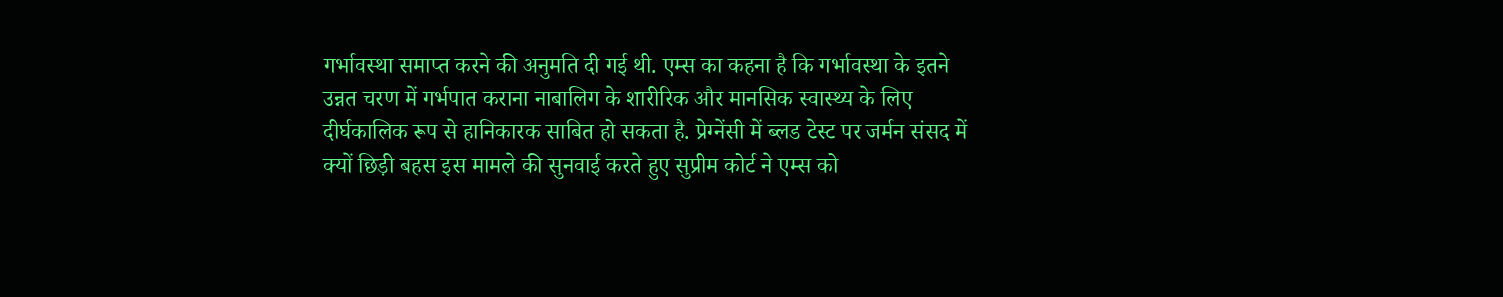गर्भावस्था समाप्त करने की अनुमति दी गई थी. एम्स का कहना है कि गर्भावस्था के इतने उन्नत चरण में गर्भपात कराना नाबालिग के शारीरिक और मानसिक स्वास्थ्य के लिए दीर्घकालिक रूप से हानिकारक साबित हो सकता है. प्रेग्नेंसी में ब्लड टेस्ट पर जर्मन संसद में क्यों छिड़ी बहस इस मामले की सुनवाई करते हुए सुप्रीम कोर्ट ने एम्स को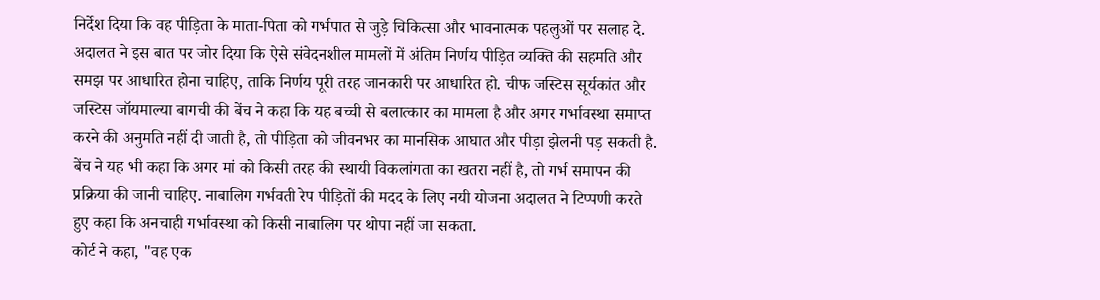निर्देश दिया कि वह पीड़िता के माता-पिता को गर्भपात से जुड़े चिकित्सा और भावनात्मक पहलुओं पर सलाह दे.
अदालत ने इस बात पर जोर दिया कि ऐसे संवेदनशील मामलों में अंतिम निर्णय पीड़ित व्यक्ति की सहमति और समझ पर आधारित होना चाहिए, ताकि निर्णय पूरी तरह जानकारी पर आधारित हो. चीफ जस्टिस सूर्यकांत और जस्टिस जॉयमाल्या बागची की बेंच ने कहा कि यह बच्ची से बलात्कार का मामला है और अगर गर्भावस्था समाप्त करने की अनुमति नहीं दी जाती है, तो पीड़िता को जीवनभर का मानसिक आघात और पीड़ा झेलनी पड़ सकती है. बेंच ने यह भी कहा कि अगर मां को किसी तरह की स्थायी विकलांगता का खतरा नहीं है, तो गर्भ समापन की प्रक्रिया की जानी चाहिए. नाबालिग गर्भवती रेप पीड़ितों की मदद के लिए नयी योजना अदालत ने टिप्पणी करते हुए कहा कि अनचाही गर्भावस्था को किसी नाबालिग पर थोपा नहीं जा सकता.
कोर्ट ने कहा, "वह एक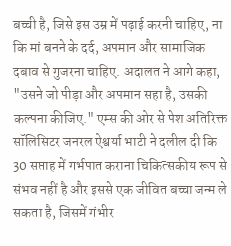बच्ची है, जिसे इस उम्र में पढ़ाई करनी चाहिए, ना कि मां बनने के दर्द, अपमान और सामाजिक दबाव से गुजरना चाहिए. अदालत ने आगे कहा, "उसने जो पीड़ा और अपमान सहा है, उसकी कल्पना कीजिए." एम्स की ओर से पेश अतिरिक्त सॉलिसिटर जनरल ऐश्वर्या भाटी ने दलील दी कि 30 सप्ताह में गर्भपात कराना चिकित्सकीय रूप से संभव नहीं है और इससे एक जीवित बच्चा जन्म ले सकता है, जिसमें गंभीर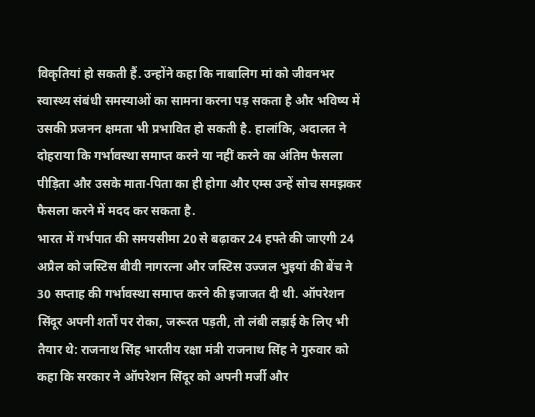विकृतियां हो सकती हैं. उन्होंने कहा कि नाबालिग मां को जीवनभर स्वास्थ्य संबंधी समस्याओं का सामना करना पड़ सकता है और भविष्य में उसकी प्रजनन क्षमता भी प्रभावित हो सकती है. हालांकि, अदालत ने दोहराया कि गर्भावस्था समाप्त करने या नहीं करने का अंतिम फैसला पीड़िता और उसके माता-पिता का ही होगा और एम्स उन्हें सोच समझकर फैसला करने में मदद कर सकता है.
भारत में गर्भपात की समयसीमा 20 से बढ़ाकर 24 हफ्ते की जाएगी 24 अप्रैल को जस्टिस बीवी नागरत्ना और जस्टिस उज्जल भुइयां की बेंच ने 30 सप्ताह की गर्भावस्था समाप्त करने की इजाजत दी थी. ऑपरेशन सिंदूर अपनी शर्तों पर रोका, जरूरत पड़ती, तो लंबी लड़ाई के लिए भी तैयार थे: राजनाथ सिंह भारतीय रक्षा मंत्री राजनाथ सिंह ने गुरुवार को कहा कि सरकार ने ऑपरेशन सिंदूर को अपनी मर्जी और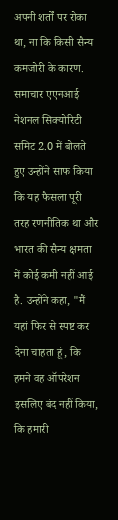अपनी शर्तों पर रोका था, ना कि किसी सैन्य कमजोरी के कारण. समाचार एएनआई नेशनल सिक्योरिटी समिट 2.0 में बोलते हुए उन्होंने साफ किया कि यह फैसला पूरी तरह रणनीतिक था और भारत की सैन्य क्षमता में कोई कमी नहीं आई है. उन्होंने कहा, "मैं यहां फिर से स्पष्ट कर देना चाहता हूं, कि हमने वह ऑपरेशन इसलिए बंद नहीं किया, कि हमारी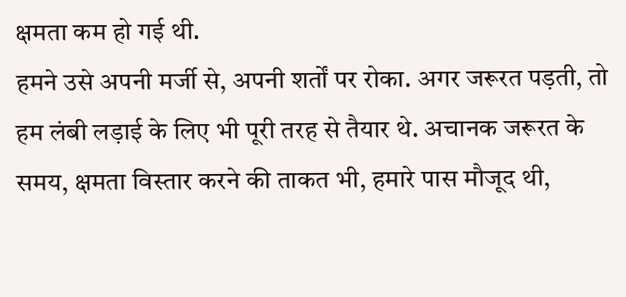क्षमता कम हो गई थी.
हमने उसे अपनी मर्जी से, अपनी शर्तों पर रोका. अगर जरूरत पड़ती, तो हम लंबी लड़ाई के लिए भी पूरी तरह से तैयार थे. अचानक जरूरत के समय, क्षमता विस्तार करने की ताकत भी, हमारे पास मौजूद थी,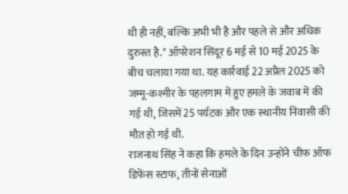थी ही नहीं, बल्कि अभी भी है और पहले से और अधिक दुरुस्त है." ऑपरेशन सिंदूर 6 मई से 10 मई 2025 के बीच चलाया गया था. यह कार्रवाई 22 अप्रैल 2025 को जम्मू-कश्मीर के पहलगाम में हुए हमले के जवाब में की गई थी, जिसमें 25 पर्यटक और एक स्थानीय निवासी की मौत हो गई थी.
राजनाथ सिंह ने कहा कि हमले के दिन उन्होंने चीफ ऑफ डिफेंस स्टाफ, तीनों सेनाओं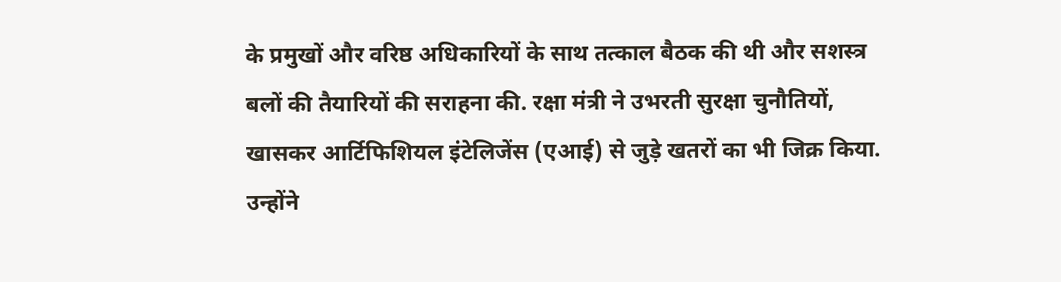के प्रमुखों और वरिष्ठ अधिकारियों के साथ तत्काल बैठक की थी और सशस्त्र बलों की तैयारियों की सराहना की. रक्षा मंत्री ने उभरती सुरक्षा चुनौतियों, खासकर आर्टिफिशियल इंटेलिजेंस (एआई) से जुड़े खतरों का भी जिक्र किया. उन्होंने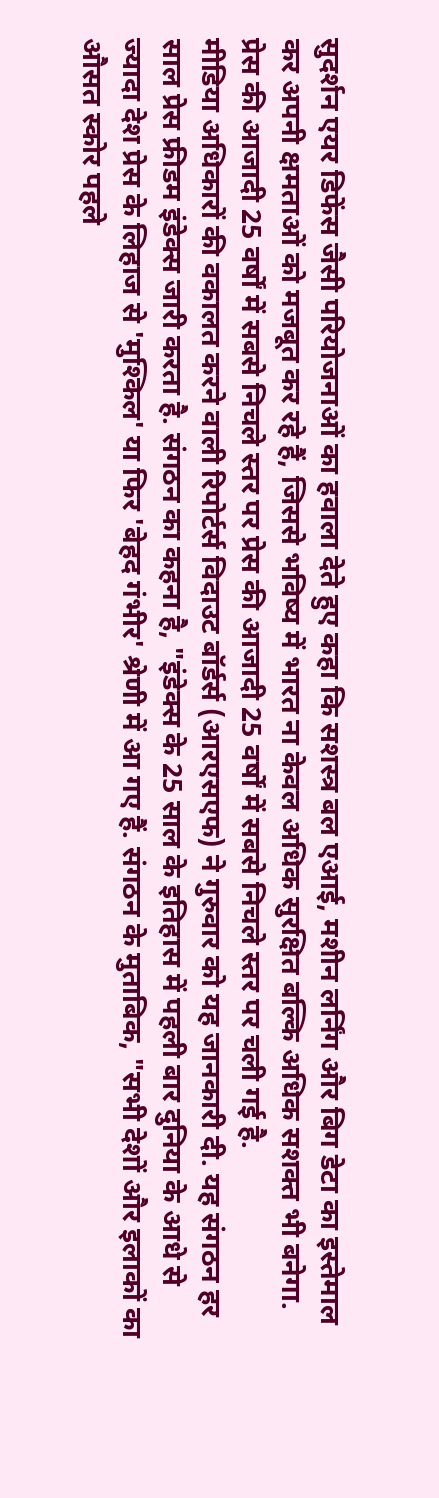सुदर्शन एयर डिफेंस जैसी परियोजनाओं का हवाला देते हुए कहा कि सशस्त्र बल एआई, मशीन लर्निंग और बिग डेटा का इस्तेमाल कर अपनी क्षमताओं को मजबूत कर रहे हैं, जिससे भविष्य में भारत ना केवल अधिक सुरक्षित बल्कि अधिक सशक्त भी बनेगा. प्रेस की आजादी 25 वर्षों में सबसे निचले स्तर पर प्रेस की आजादी 25 वर्षों में सबसे निचले स्तर पर चली गई है.
मीडिया अधिकारों की वकालत करने वाली रिपोर्टर्स विदाउट बॉर्डर्स (आरएसएफ) ने गुरुवार को यह जानकारी दी. यह संगठन हर साल प्रेस फ्रीडम इंडेक्स जारी करता है. संगठन का कहना है, "इंडेक्स के 25 साल के इतिहास में पहली बार दुनिया के आधे से ज्यादा देश प्रेस के लिहाज से 'मुश्किल' या फिर 'बेहद गंभीर' श्रेणी में आ गए हैं. संगठन के मुताबिक, "सभी देशों और इलाकों का औसत स्कोर पहले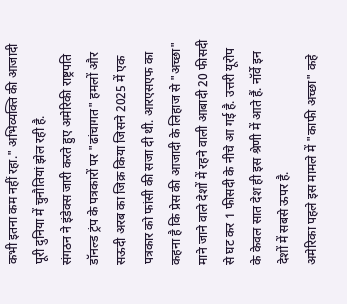कभी इतना कम नहीं रहा." अभिव्यक्ति की आजादी पूरी दुनिया में चुनौतियां झेल रही है.
संगठन ने इंडेक्स जारी करते हुए अमेरिकी राष्ट्रपति डॉनल्ड ट्रंप के पत्रकारों पर "ढांचागत" हमलों और सऊदी अरब का जिक्र किया जिसने 2025 में एक पत्रकार को फांसी की सजा दी थी. आरएसएफ का कहना है कि प्रेस की आजादी के लिहाज से "अच्छा" माने जाने वाले देशों में रहने वाली आबादी 20 फीसदी से घट कर 1 फीसदी के नीचे आ गई है. उत्तरी यूरोप के केवल सात देश ही इस श्रेणी में आते हैं. नॉर्वे इन देशों में सबसे ऊपर है.
अमेरिका पहले इस मामले में "काफी अच्छा" कहे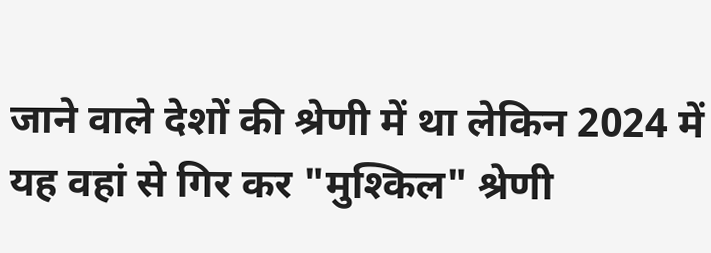जाने वाले देशों की श्रेणी में था लेकिन 2024 में यह वहां से गिर कर "मुश्किल" श्रेणी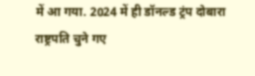में आ गया. 2024 में ही डॉनल्ड ट्रंप दोबारा राष्ट्रपति चुने गए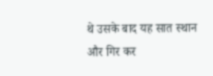थे उसके बाद यह सात स्थान और गिर कर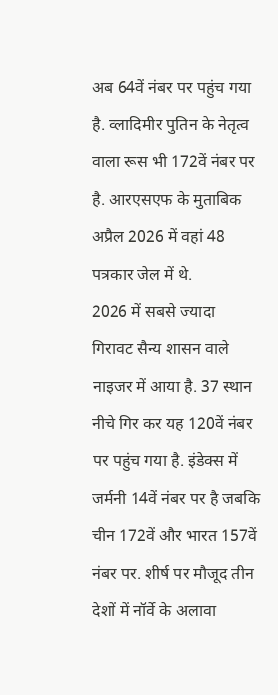अब 64वें नंबर पर पहुंच गया है. व्लादिमीर पुतिन के नेतृत्व वाला रूस भी 172वें नंबर पर है. आरएसएफ के मुताबिक अप्रैल 2026 में वहां 48 पत्रकार जेल में थे.
2026 में सबसे ज्यादा गिरावट सैन्य शासन वाले नाइजर में आया है. 37 स्थान नीचे गिर कर यह 120वें नंबर पर पहुंच गया है. इंडेक्स में जर्मनी 14वें नंबर पर है जबकि चीन 172वें और भारत 157वें नंबर पर. शीर्ष पर मौजूद तीन देशों में नॉर्वे के अलावा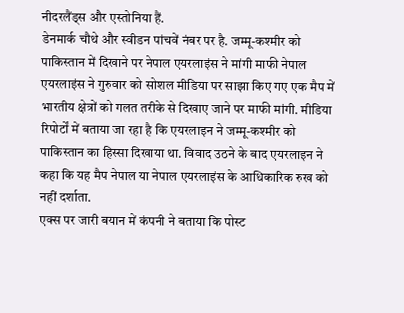नीदरलैंड्स और एस्तोनिया हैं.
डेनमार्क चौथे और स्वीडन पांचवें नंबर पर है. जम्मू-कश्मीर को पाकिस्तान में दिखाने पर नेपाल एयरलाइंस ने मांगी माफी नेपाल एयरलाइंस ने गुरुवार को सोशल मीडिया पर साझा किए गए एक मैप में भारतीय क्षेत्रों को गलत तरीके से दिखाए जाने पर माफी मांगी. मीडिया रिपोर्टों में बताया जा रहा है कि एयरलाइन ने जम्मू-कश्मीर को पाकिस्तान का हिस्सा दिखाया था. विवाद उठने के बाद एयरलाइन ने कहा कि यह मैप नेपाल या नेपाल एयरलाइंस के आधिकारिक रुख को नहीं दर्शाता.
एक्स पर जारी बयान में कंपनी ने बताया कि पोस्ट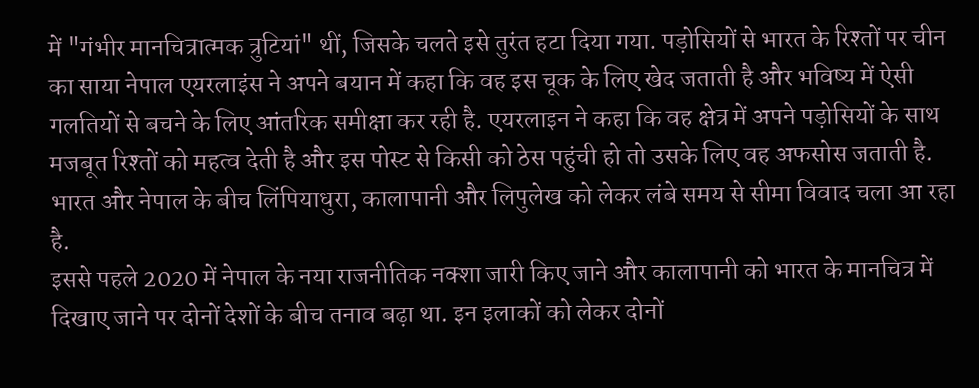में "गंभीर मानचित्रात्मक त्रुटियां" थीं, जिसके चलते इसे तुरंत हटा दिया गया. पड़ोसियों से भारत के रिश्तों पर चीन का साया नेपाल एयरलाइंस ने अपने बयान में कहा कि वह इस चूक के लिए खेद जताती है और भविष्य में ऐसी गलतियों से बचने के लिए आंतरिक समीक्षा कर रही है. एयरलाइन ने कहा कि वह क्षेत्र में अपने पड़ोसियों के साथ मजबूत रिश्तों को महत्व देती है और इस पोस्ट से किसी को ठेस पहुंची हो तो उसके लिए वह अफसोस जताती है. भारत और नेपाल के बीच लिंपियाधुरा, कालापानी और लिपुलेख को लेकर लंबे समय से सीमा विवाद चला आ रहा है.
इससे पहले 2020 में नेपाल के नया राजनीतिक नक्शा जारी किए जाने और कालापानी को भारत के मानचित्र में दिखाए जाने पर दोनों देशों के बीच तनाव बढ़ा था. इन इलाकों को लेकर दोनों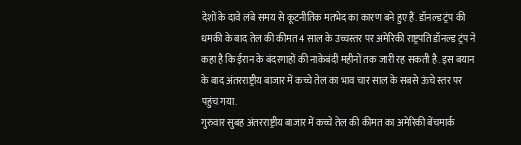देशों के दावे लंबे समय से कूटनीतिक मतभेद का कारण बने हुए हैं. डॉनल्ड ट्रंप की धमकी के बाद तेल की कीमत 4 साल के उच्चस्तर पर अमेरिकी राष्ट्रपति डॉनल्ड ट्रंप ने कहा है कि ईरान के बंदरगाहों की नाकेबंदी महीनों तक जारी रह सकती है. इस बयान के बाद अंतरराष्ट्रीय बाजार में कच्चे तेल का भाव चार साल के सबसे ऊंचे स्तर पर पहुंच गया.
गुरुवार सुबह अंतरराष्ट्रीय बाजार में कच्चे तेल की कीमत का अमेरिकी बेंचमार्क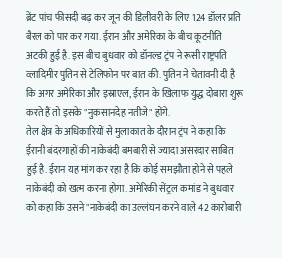ब्रेंट पांच फीसदी बढ़ कर जून की डिलीवरी के लिए 124 डॉलर प्रति बैरल को पार कर गया. ईरान और अमेरिका के बीच कूटनीति अटकी हुई है. इस बीच बुधवार को डॉनल्ड ट्रंप ने रूसी राष्ट्रपति व्लादिमीर पुतिन से टेलिफोन पर बात की. पुतिन ने चेतावनी दी है कि अगर अमेरिका और इस्राएल, ईरान के खिलाफ युद्ध दोबारा शुरू करते हैं तो इसके "नुकसानदेह नतीजे" होंगे.
तेल क्षेत्र के अधिकारियों से मुलाकात के दौरान ट्रंप ने कहा कि ईरानी बंदरगाहों की नाकेबंदी बमबारी से ज्यादा असरदार साबित हुई है. ईरान यह मांग कर रहा है कि कोई समझौता होने से पहले नाकेबंदी को खत्म करना होगा. अमेरिकी सेंट्रल कमांड ने बुधवार को कहा कि उसने "नाकेबंदी का उल्लंघन करने वाले 42 कारोबारी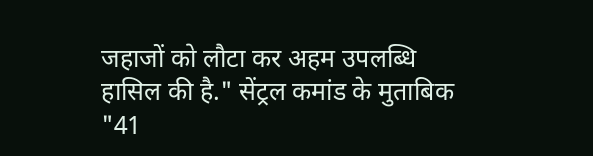जहाजों को लौटा कर अहम उपलब्धि हासिल की है." सेंट्रल कमांड के मुताबिक "41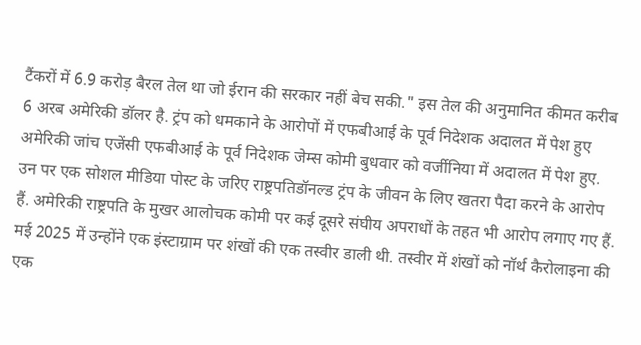टैंकरों में 6.9 करोड़ बैरल तेल था जो ईरान की सरकार नहीं बेच सकी." इस तेल की अनुमानित कीमत करीब 6 अरब अमेरिकी डॉलर है. ट्रंप को धमकाने के आरोपों में एफबीआई के पूर्व निदेशक अदालत में पेश हुए अमेरिकी जांच एजेंसी एफबीआई के पूर्व निदेशक जेम्स कोमी बुधवार को वर्जीनिया में अदालत में पेश हुए.
उन पर एक सोशल मीडिया पोस्ट के जरिए राष्ट्रपतिडॉनल्ड ट्रंप के जीवन के लिए खतरा पैदा करने के आरोप हैं. अमेरिकी राष्ट्रपति के मुखर आलोचक कोमी पर कई दूसरे संघीय अपराधों के तहत भी आरोप लगाए गए हैं. मई 2025 में उन्होंने एक इंस्टाग्राम पर शंखों की एक तस्वीर डाली थी. तस्वीर में शंखों को नॉर्थ कैरोलाइना की एक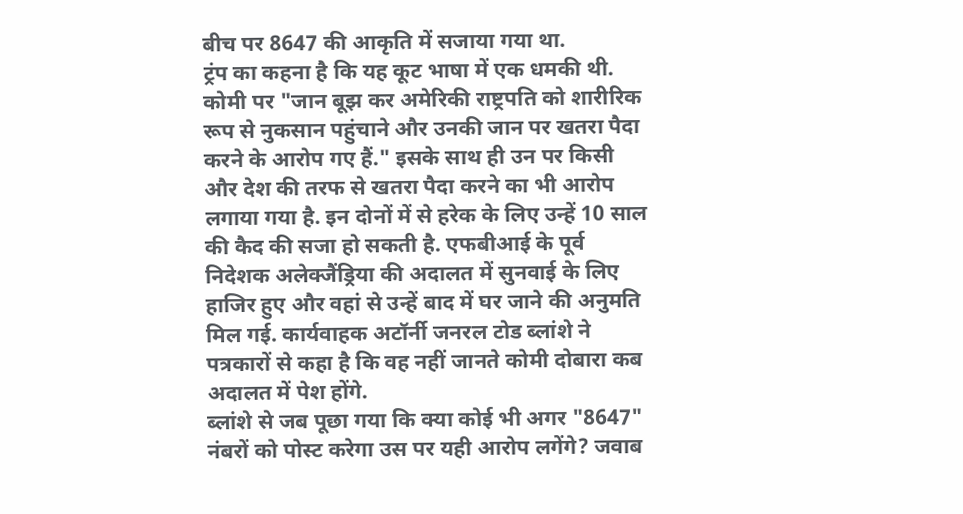बीच पर 8647 की आकृति में सजाया गया था.
ट्रंप का कहना है कि यह कूट भाषा में एक धमकी थी. कोमी पर "जान बूझ कर अमेरिकी राष्ट्रपति को शारीरिक रूप से नुकसान पहुंचाने और उनकी जान पर खतरा पैदा करने के आरोप गए हैं." इसके साथ ही उन पर किसी और देश की तरफ से खतरा पैदा करने का भी आरोप लगाया गया है. इन दोनों में से हरेक के लिए उन्हें 10 साल की कैद की सजा हो सकती है. एफबीआई के पूर्व निदेशक अलेक्जैंड्रिया की अदालत में सुनवाई के लिए हाजिर हुए और वहां से उन्हें बाद में घर जाने की अनुमति मिल गई. कार्यवाहक अटॉर्नी जनरल टोड ब्लांशे ने पत्रकारों से कहा है कि वह नहीं जानते कोमी दोबारा कब अदालत में पेश होंगे.
ब्लांशे से जब पूछा गया कि क्या कोई भी अगर "8647" नंबरों को पोस्ट करेगा उस पर यही आरोप लगेंगे? जवाब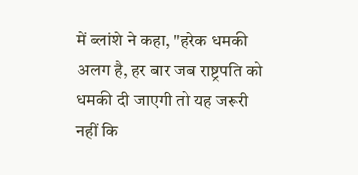में ब्लांशे ने कहा, "हरेक धमकी अलग है, हर बार जब राष्ट्रपति को धमकी दी जाएगी तो यह जरूरी नहीं कि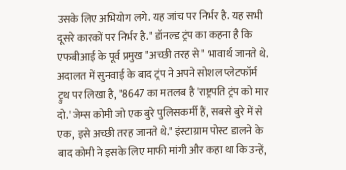उसके लिए अभियोग लगे. यह जांच पर निर्भर है. यह सभी दूसरे कारकों पर निर्भर है." डॉनल्ड ट्रंप का कहना है कि एफबीआई के पूर्व प्रमुख "अच्छी तरह से" भावार्थ जानते थे. अदालत में सुनवाई के बाद ट्रंप ने अपने सोशल प्लेटफॉर्म ट्रुथ पर लिखा है, "8647 का मतलब है 'राष्ट्रपति ट्रंप को मार दो.' जेम्स कोमी जो एक बुरे पुलिसकर्मी हैं, सबसे बुरे में से एक, इसे अच्छी तरह जानते थे." इंस्टाग्राम पोस्ट डालने के बाद कोमी ने इसके लिए माफी मांगी और कहा था कि उन्हें,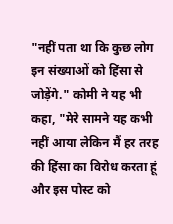"नहीं पता था कि कुछ लोग इन संख्याओं को हिंसा से जोड़ेंगे." कोमी ने यह भी कहा, "मेरे सामने यह कभी नहीं आया लेकिन मैं हर तरह की हिंसा का विरोध करता हूं और इस पोस्ट को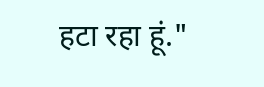हटा रहा हूं."